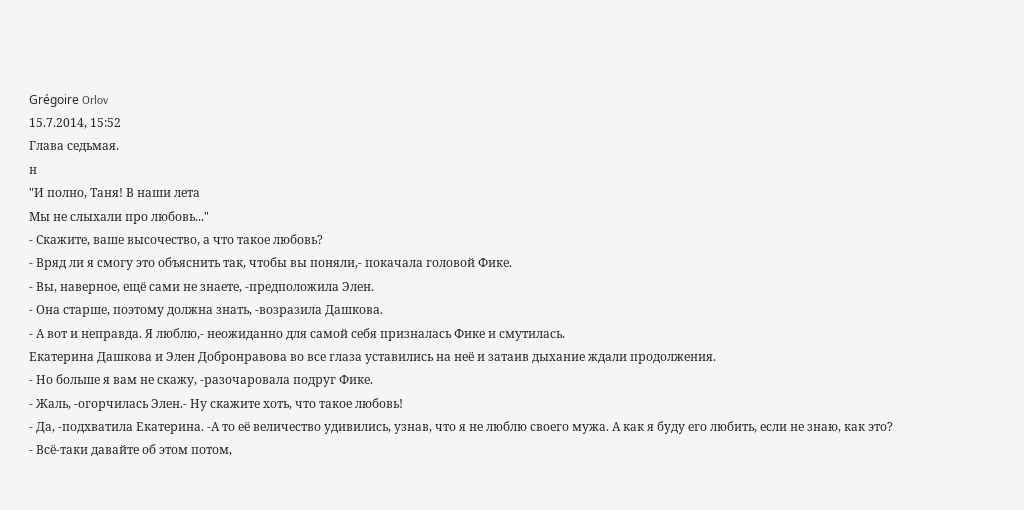Grégoire Orlov
15.7.2014, 15:52
Глава седьмая.
н
"И полно, Таня! В наши лета
Мы не слыхали про любовь..."
- Скажите, ваше высочество, а что такое любовь?
- Вряд ли я смогу это объяснить так, чтобы вы поняли,- покачала головой Фике.
- Вы, наверное, ещё сами не знаете, -предположила Элен.
- Она старше, поэтому должна знать, -возразила Дашкова.
- А вот и неправда. Я люблю,- неожиданно для самой себя призналась Фике и смутилась.
Екатерина Дашкова и Элен Добронравова во все глаза уставились на неё и затаив дыхание ждали продолжения.
- Но больше я вам не скажу, -разочаровала подруг Фике.
- Жаль, -огорчилась Элен.- Ну скажите хоть, что такое любовь!
- Да, -подхватила Екатерина. -А то её величество удивились, узнав, что я не люблю своего мужа. А как я буду его любить, если не знаю, как это?
- Всё-таки давайте об этом потом,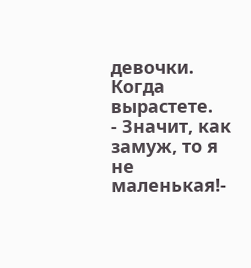девочки. Когда вырастете.
- Значит, как замуж, то я не маленькая!-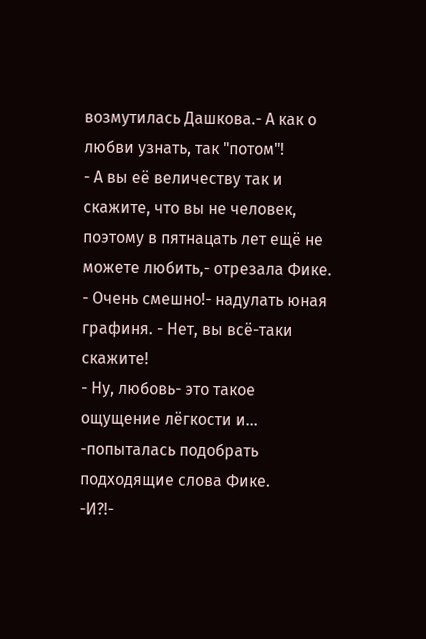возмутилась Дашкова.- А как о любви узнать, так "потом"!
- А вы её величеству так и скажите, что вы не человек, поэтому в пятнацать лет ещё не можете любить,- отрезала Фике.
- Очень смешно!- надулать юная графиня. - Нет, вы всё-таки скажите!
- Ну, любовь- это такое ощущение лёгкости и... -попыталась подобрать подходящие слова Фике.
-И?!-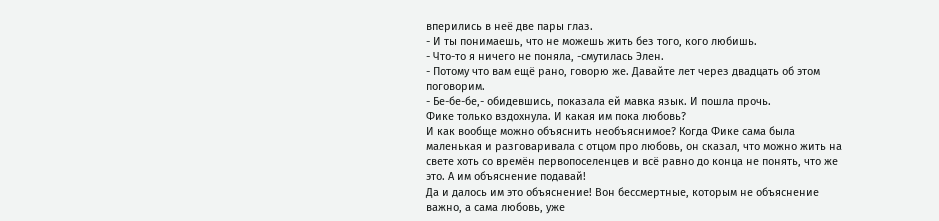вперились в неё две пары глаз.
- И ты понимаешь, что не можешь жить без того, кого любишь.
- Что-то я ничего не поняла, -смутилась Элен.
- Потому что вам ещё рано, говорю же. Давайте лет через двадцать об этом поговорим.
- Бе-бе-бе,- обидевшись, показала ей мавка язык. И пошла прочь.
Фике только вздохнула. И какая им пока любовь?
И как вообще можно объяснить необъяснимое? Когда Фике сама была маленькая и разговаривала с отцом про любовь, он сказал, что можно жить на свете хоть со времён первопоселенцев и всё равно до конца не понять, что же это. А им объяснение подавай!
Да и далось им это объяснение! Вон бессмертные, которым не объяснение важно, а сама любовь, уже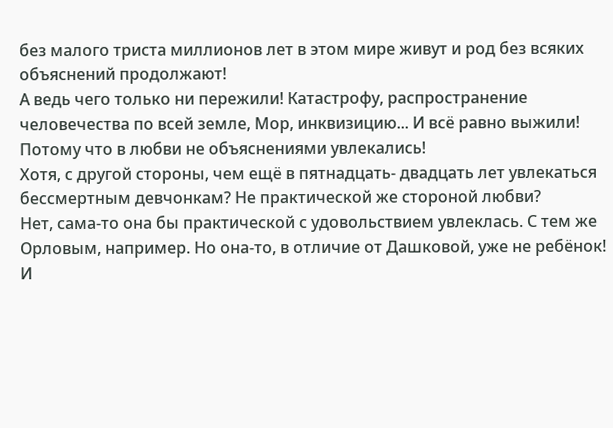без малого триста миллионов лет в этом мире живут и род без всяких объяснений продолжают!
А ведь чего только ни пережили! Катастрофу, распространение человечества по всей земле, Мор, инквизицию... И всё равно выжили! Потому что в любви не объяснениями увлекались!
Хотя, с другой стороны, чем ещё в пятнадцать- двадцать лет увлекаться бессмертным девчонкам? Не практической же стороной любви?
Нет, сама-то она бы практической с удовольствием увлеклась. С тем же Орловым, например. Но она-то, в отличие от Дашковой, уже не ребёнок! И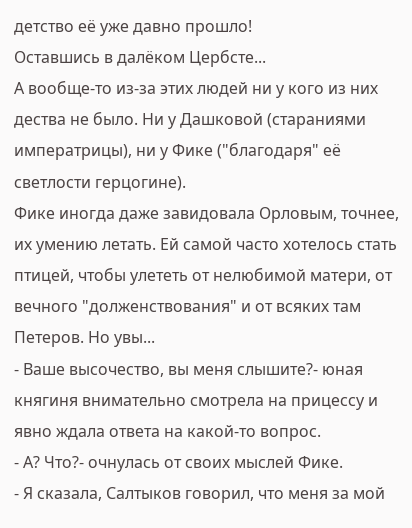детство её уже давно прошло!
Оставшись в далёком Цербсте...
А вообще-то из-за этих людей ни у кого из них дества не было. Ни у Дашковой (стараниями императрицы), ни у Фике ("благодаря" её светлости герцогине).
Фике иногда даже завидовала Орловым, точнее, их умению летать. Ей самой часто хотелось стать птицей, чтобы улететь от нелюбимой матери, от вечного "долженствования" и от всяких там Петеров. Но увы...
- Ваше высочество, вы меня слышите?- юная княгиня внимательно смотрела на прицессу и явно ждала ответа на какой-то вопрос.
- А? Что?- очнулась от своих мыслей Фике.
- Я сказала, Салтыков говорил, что меня за мой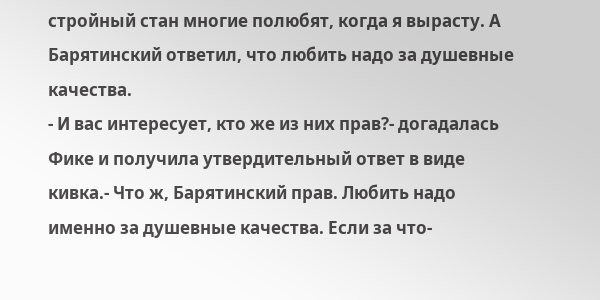стройный стан многие полюбят, когда я вырасту. А Барятинский ответил, что любить надо за душевные качества.
- И вас интересует, кто же из них прав?- догадалась Фике и получила утвердительный ответ в виде кивка.- Что ж, Барятинский прав. Любить надо именно за душевные качества. Если за что-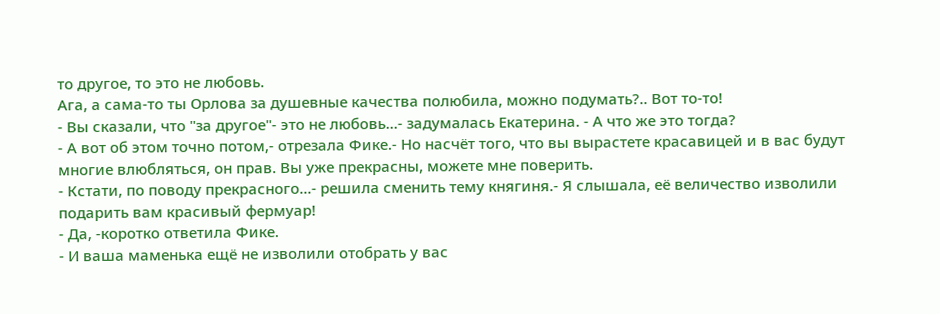то другое, то это не любовь.
Ага, а сама-то ты Орлова за душевные качества полюбила, можно подумать?.. Вот то-то!
- Вы сказали, что "за другое"- это не любовь...- задумалась Екатерина. - А что же это тогда?
- А вот об этом точно потом,- отрезала Фике.- Но насчёт того, что вы вырастете красавицей и в вас будут многие влюбляться, он прав. Вы уже прекрасны, можете мне поверить.
- Кстати, по поводу прекрасного...- решила сменить тему княгиня.- Я слышала, её величество изволили подарить вам красивый фермуар!
- Да, -коротко ответила Фике.
- И ваша маменька ещё не изволили отобрать у вас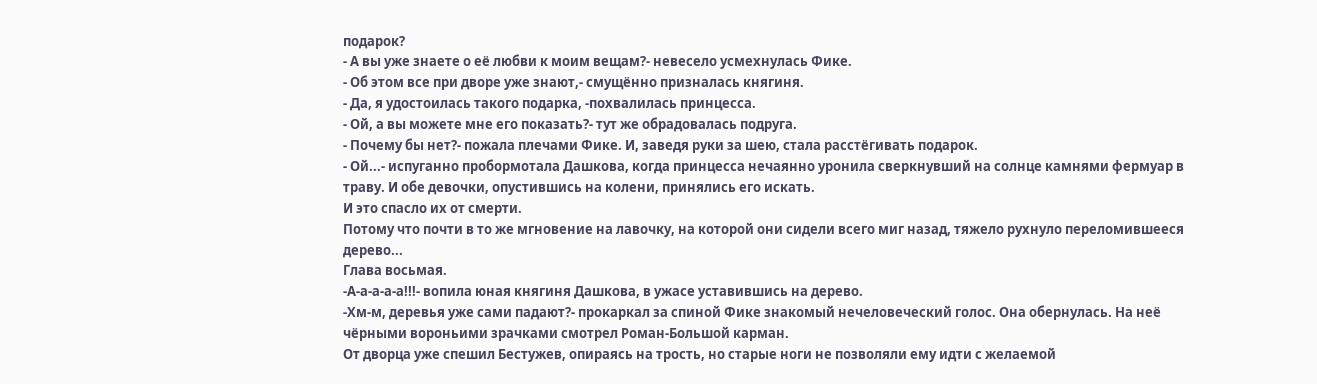подарок?
- А вы уже знаете о её любви к моим вещам?- невесело усмехнулась Фике.
- Об этом все при дворе уже знают,- смущённо призналась княгиня.
- Да, я удостоилась такого подарка, -похвалилась принцесса.
- Ой, а вы можете мне его показать?- тут же обрадовалась подруга.
- Почему бы нет?- пожала плечами Фике. И, заведя руки за шею, стала расстёгивать подарок.
- Ой...- испуганно пробормотала Дашкова, когда принцесса нечаянно уронила сверкнувший на солнце камнями фермуар в траву. И обе девочки, опустившись на колени, принялись его искать.
И это спасло их от смерти.
Потому что почти в то же мгновение на лавочку, на которой они сидели всего миг назад, тяжело рухнуло переломившееся дерево...
Глава восьмая.
-А-а-а-а-а!!!- вопила юная княгиня Дашкова, в ужасе уставившись на дерево.
-Хм-м, деревья уже сами падают?- прокаркал за спиной Фике знакомый нечеловеческий голос. Она обернулась. На неё чёрными вороньими зрачками смотрел Роман-Большой карман.
От дворца уже спешил Бестужев, опираясь на трость, но старые ноги не позволяли ему идти с желаемой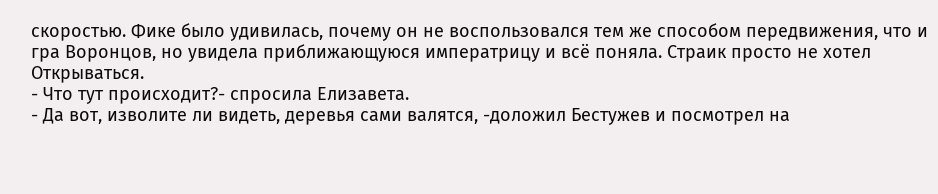скоростью. Фике было удивилась, почему он не воспользовался тем же способом передвижения, что и гра Воронцов, но увидела приближающуюся императрицу и всё поняла. Страик просто не хотел Открываться.
- Что тут происходит?- спросила Елизавета.
- Да вот, изволите ли видеть, деревья сами валятся, -доложил Бестужев и посмотрел на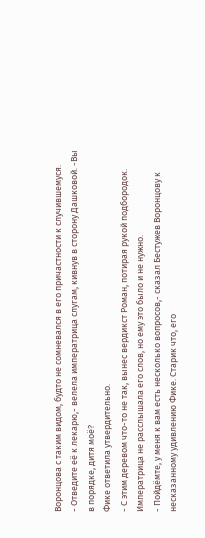Воронцова с таким видом, будто не сомневался в его причастности к случившемуся.
- Отведите её к лекарю,- велела императрица слугам, кивнув в сторону Дашковой. -Вы в порядке, дитя моё?
Фике ответила утвердительно.
- С этим деревом что-то не так, вынес вердикст Роман, потирая рукой подбородок. Императрица не расслышала его слов, но ему это было и не нужно.
- Пойдёмте, у меня к вам есть несколько вопросов,- сказал Бестужев Воронцову к несказанному удивлению Фике. Старик что, его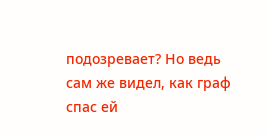подозревает? Но ведь сам же видел, как граф спас ей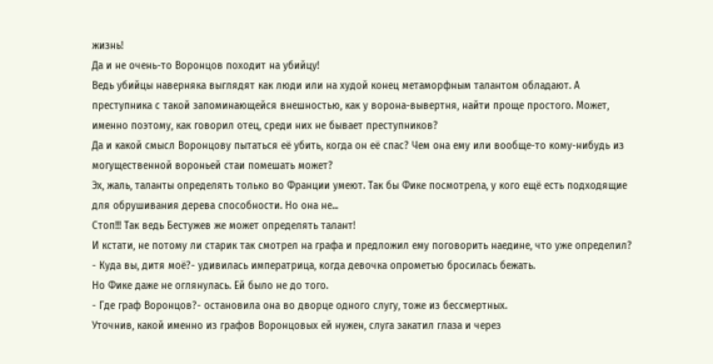жизнь!
Да и не очень-то Воронцов походит на убийцу!
Ведь убийцы наверняка выглядят как люди или на худой конец метаморфным талантом обладают. А преступника с такой запоминающейся внешностью, как у ворона-вывертня, найти проще простого. Может, именно поэтому, как говорил отец, среди них не бывает преступников?
Да и какой смысл Воронцову пытаться её убить, когда он её спас? Чем она ему или вообще-то кому-нибудь из могущественной вороньей стаи помешать может?
Эх, жаль, таланты определять только во Франции умеют. Так бы Фике посмотрела, у кого ещё есть подходящие для обрушивания дерева способности. Но она не...
Стоп!!! Так ведь Бестужев же может определять талант!
И кстати, не потому ли старик так смотрел на графа и предложил ему поговорить наедине, что уже определил?
- Куда вы, дитя моё?- удивилась императрица, когда девочка опрометью бросилась бежать.
Но Фике даже не оглянулась. Ей было не до того.
- Где граф Воронцов?- остановила она во дворце одного слугу, тоже из бессмертных.
Уточнив, какой именно из графов Воронцовых ей нужен, слуга закатил глаза и через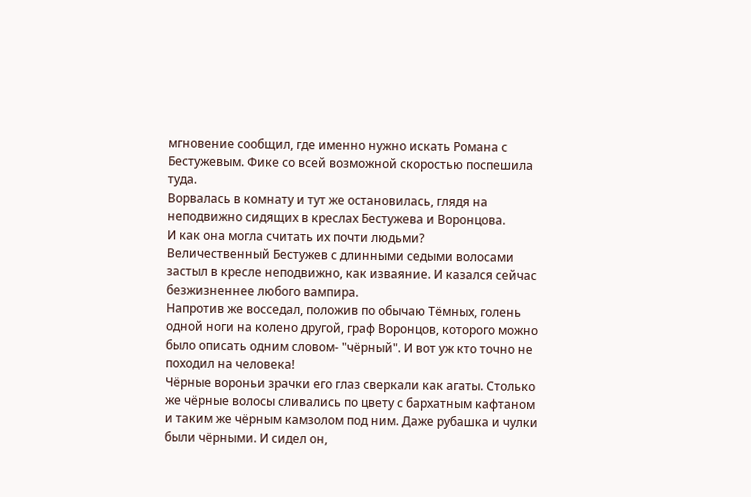мгновение сообщил, где именно нужно искать Романа с Бестужевым. Фике со всей возможной скоростью поспешила туда.
Ворвалась в комнату и тут же остановилась, глядя на неподвижно сидящих в креслах Бестужева и Воронцова.
И как она могла считать их почти людьми?
Величественный Бестужев с длинными седыми волосами застыл в кресле неподвижно, как изваяние. И казался сейчас безжизненнее любого вампира.
Напротив же восседал, положив по обычаю Тёмных, голень одной ноги на колено другой, граф Воронцов, которого можно было описать одним словом- "чёрный". И вот уж кто точно не походил на человека!
Чёрные вороньи зрачки его глаз сверкали как агаты. Столько же чёрные волосы сливались по цвету с бархатным кафтаном и таким же чёрным камзолом под ним. Даже рубашка и чулки были чёрными. И сидел он,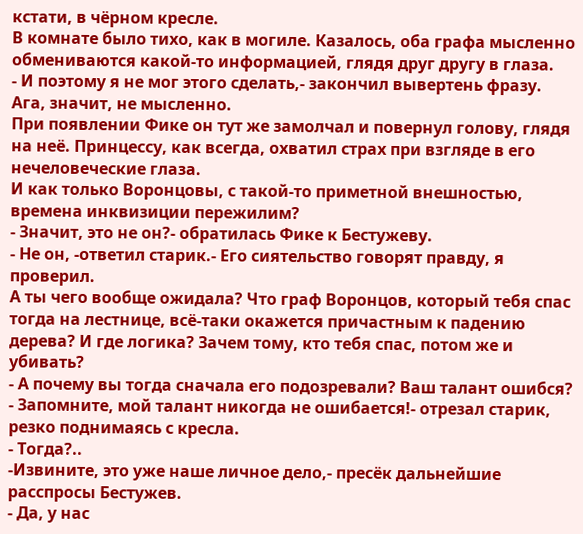кстати, в чёрном кресле.
В комнате было тихо, как в могиле. Казалось, оба графа мысленно обмениваются какой-то информацией, глядя друг другу в глаза.
- И поэтому я не мог этого сделать,- закончил вывертень фразу.
Ага, значит, не мысленно.
При появлении Фике он тут же замолчал и повернул голову, глядя на неё. Принцессу, как всегда, охватил страх при взгляде в его нечеловеческие глаза.
И как только Воронцовы, с такой-то приметной внешностью, времена инквизиции пережилим?
- Значит, это не он?- обратилась Фике к Бестужеву.
- Не он, -ответил старик.- Его сиятельство говорят правду, я проверил.
А ты чего вообще ожидала? Что граф Воронцов, который тебя спас тогда на лестнице, всё-таки окажется причастным к падению дерева? И где логика? Зачем тому, кто тебя спас, потом же и убивать?
- А почему вы тогда сначала его подозревали? Ваш талант ошибся?
- Запомните, мой талант никогда не ошибается!- отрезал старик, резко поднимаясь с кресла.
- Тогда?..
-Извините, это уже наше личное дело,- пресёк дальнейшие расспросы Бестужев.
- Да, у нас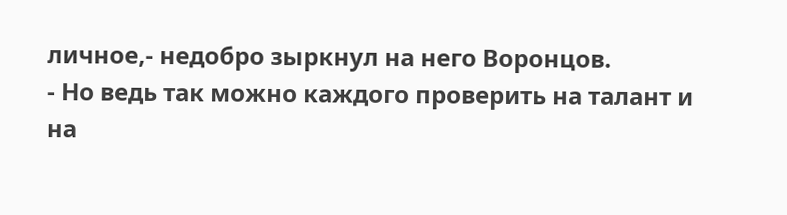личное,- недобро зыркнул на него Воронцов.
- Но ведь так можно каждого проверить на талант и на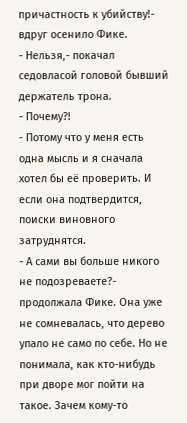причастность к убийству!- вдруг осенило Фике.
- Нельзя,- покачал седовласой головой бывший держатель трона.
- Почему?!
- Потому что у меня есть одна мысль и я сначала хотел бы её проверить. И если она подтвердится, поиски виновного затруднятся.
- А сами вы больше никого не подозреваете?- продолжала Фике. Она уже не сомневалась, что дерево упало не само по себе. Но не понимала, как кто-нибудь при дворе мог пойти на такое. Зачем кому-то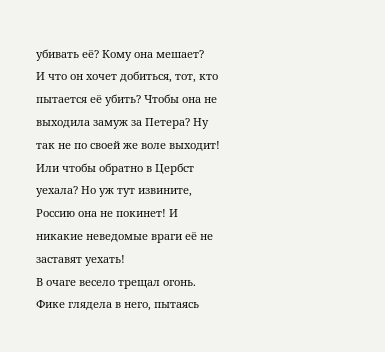убивать её? Кому она мешает?
И что он хочет добиться, тот, кто пытается её убить? Чтобы она не выходила замуж за Петера? Ну так не по своей же воле выходит! Или чтобы обратно в Цербст уехала? Но уж тут извините, Россию она не покинет! И никакие неведомые враги её не заставят уехать!
В очаге весело трещал огонь. Фике глядела в него, пытаясь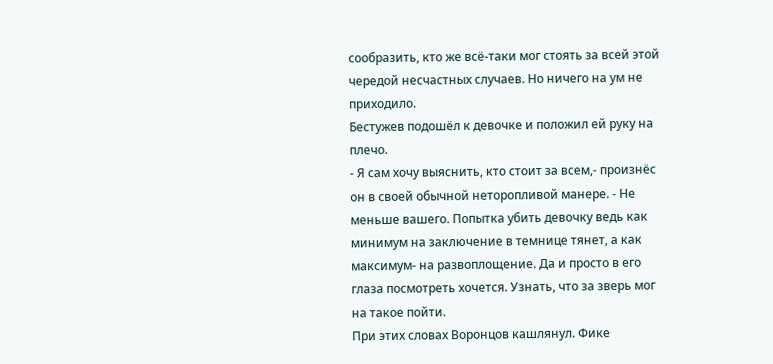сообразить, кто же всё-таки мог стоять за всей этой чередой несчастных случаев. Но ничего на ум не приходило.
Бестужев подошёл к девочке и положил ей руку на плечо.
- Я сам хочу выяснить, кто стоит за всем,- произнёс он в своей обычной неторопливой манере. - Не меньше вашего. Попытка убить девочку ведь как минимум на заключение в темнице тянет, а как максимум- на развоплощение. Да и просто в его глаза посмотреть хочется. Узнать, что за зверь мог на такое пойти.
При этих словах Воронцов кашлянул. Фике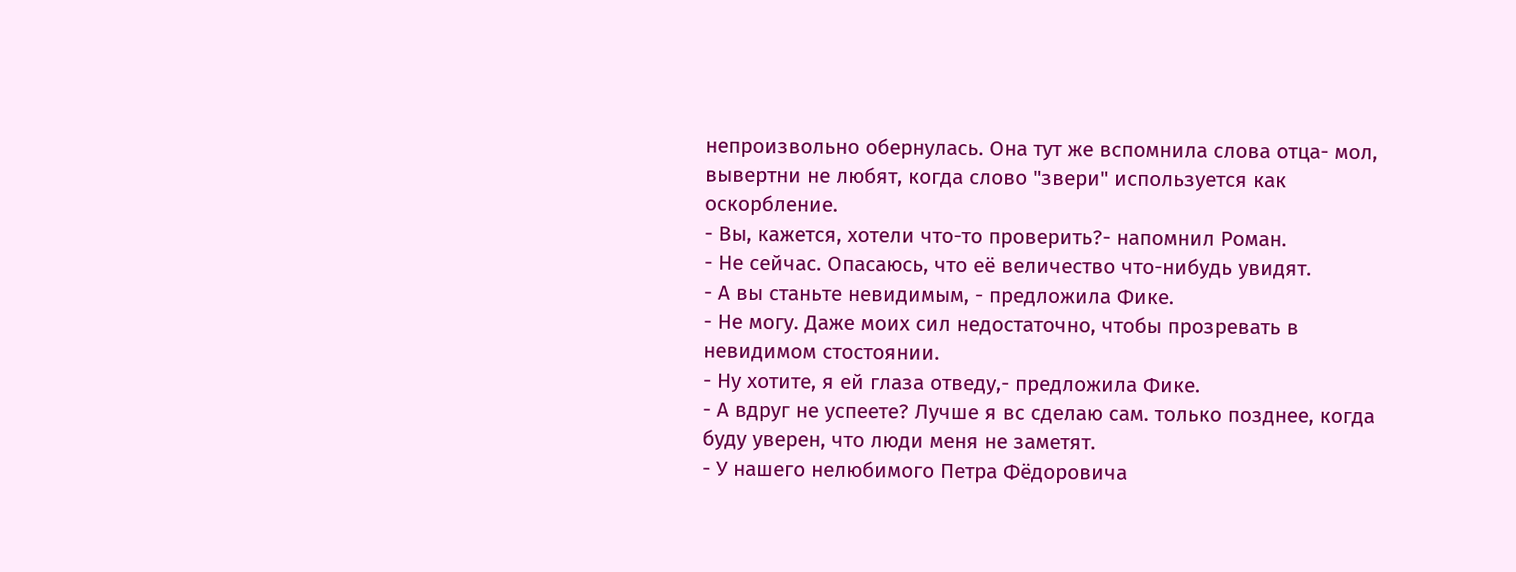непроизвольно обернулась. Она тут же вспомнила слова отца- мол, вывертни не любят, когда слово "звери" используется как оскорбление.
- Вы, кажется, хотели что-то проверить?- напомнил Роман.
- Не сейчас. Опасаюсь, что её величество что-нибудь увидят.
- А вы станьте невидимым, - предложила Фике.
- Не могу. Даже моих сил недостаточно, чтобы прозревать в невидимом стостоянии.
- Ну хотите, я ей глаза отведу,- предложила Фике.
- А вдруг не успеете? Лучше я вс сделаю сам. только позднее, когда буду уверен, что люди меня не заметят.
- У нашего нелюбимого Петра Фёдоровича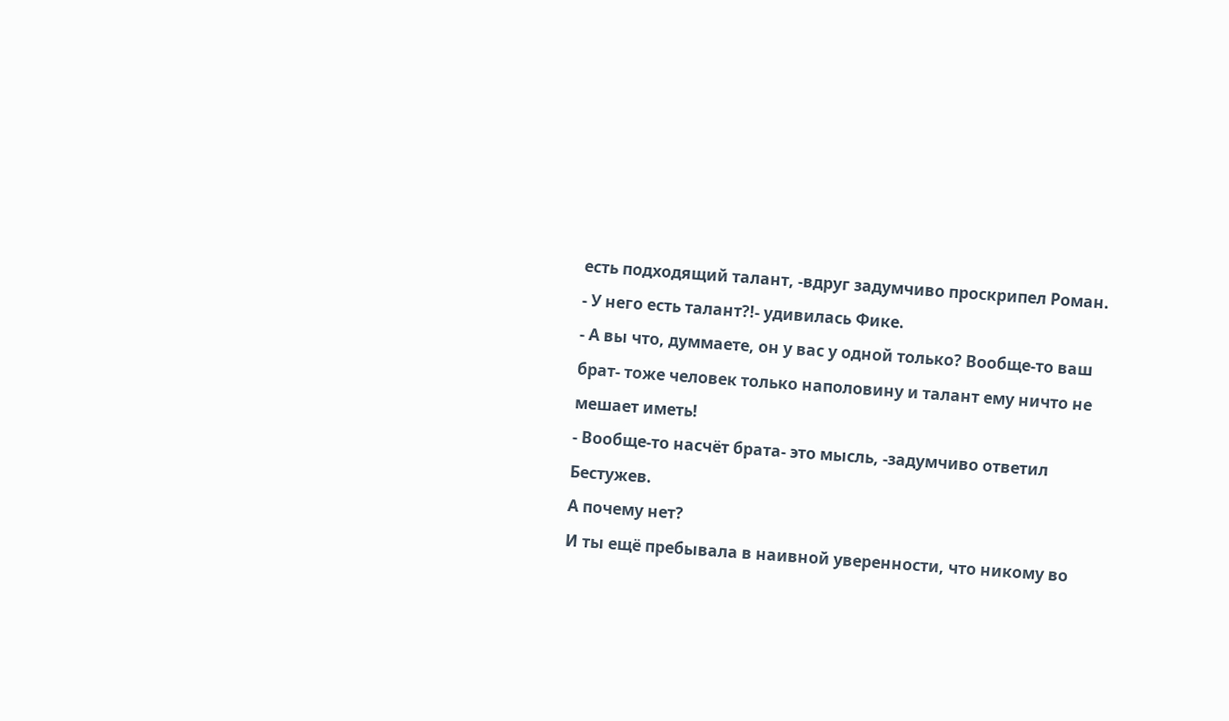есть подходящий талант, -вдруг задумчиво проскрипел Роман.
- У него есть талант?!- удивилась Фике.
- А вы что, думмаете, он у вас у одной только? Вообще-то ваш брат- тоже человек только наполовину и талант ему ничто не мешает иметь!
- Вообще-то насчёт брата- это мысль, -задумчиво ответил Бестужев.
А почему нет?
И ты ещё пребывала в наивной уверенности, что никому во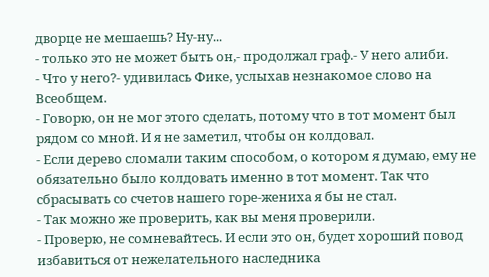дворце не мешаешь? Ну-ну...
- только это не может быть он,- продолжал граф.- У него алиби.
- Что у него?- удивилась Фике, услыхав незнакомое слово на Всеобщем.
- Говорю, он не мог этого сделать, потому что в тот момент был рядом со мной. И я не заметил, чтобы он колдовал.
- Если дерево сломали таким способом, о котором я думаю, ему не обязательно было колдовать именно в тот момент. Так что сбрасывать со счетов нашего горе-жениха я бы не стал.
- Так можно же проверить, как вы меня проверили.
- Проверю, не сомневайтесь. И если это он, будет хороший повод избавиться от нежелательного наследника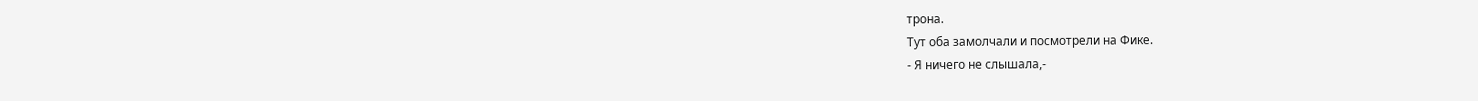трона.
Тут оба замолчали и посмотрели на Фике.
- Я ничего не слышала,-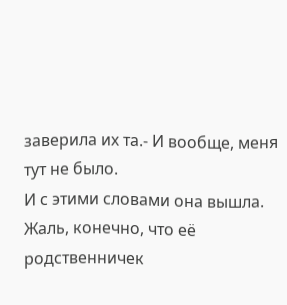заверила их та.- И вообще, меня тут не было.
И с этими словами она вышла.
Жаль, конечно, что её родственничек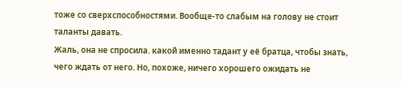тоже со сверхспособностями. Вообще-то слабым на голову не стоит таланты давать.
Жаль, она не спросила. какой именно тадант у её братца, чтобы знать, чего ждать от него. Но, похоже, ничего хорошего ожидать не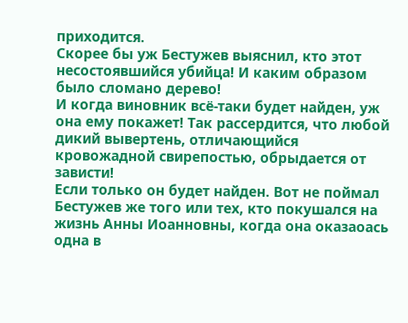приходится.
Скорее бы уж Бестужев выяснил, кто этот несостоявшийся убийца! И каким образом было сломано дерево!
И когда виновник всё-таки будет найден, уж она ему покажет! Так рассердится, что любой дикий вывертень, отличающийся кровожадной свирепостью, обрыдается от зависти!
Если только он будет найден. Вот не поймал Бестужев же того или тех, кто покушался на жизнь Анны Иоанновны, когда она оказаоась одна в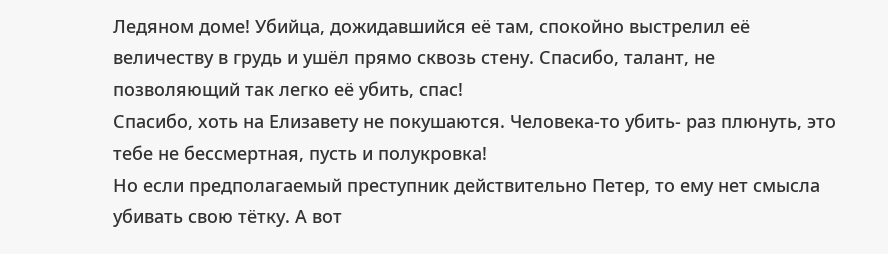Ледяном доме! Убийца, дожидавшийся её там, спокойно выстрелил её величеству в грудь и ушёл прямо сквозь стену. Спасибо, талант, не позволяющий так легко её убить, спас!
Спасибо, хоть на Елизавету не покушаются. Человека-то убить- раз плюнуть, это тебе не бессмертная, пусть и полукровка!
Но если предполагаемый преступник действительно Петер, то ему нет смысла убивать свою тётку. А вот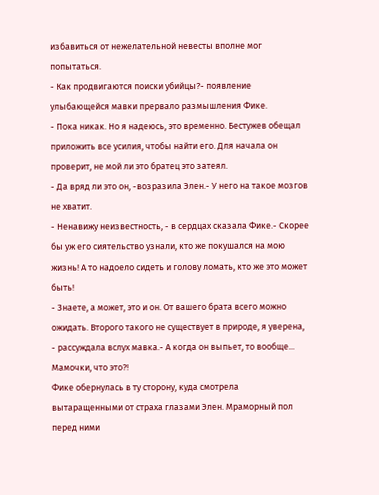избавиться от нежелательной невесты вполне мог попытаться.
- Как продвигаются поиски убийцы?- появление улыбающейся мавки прервало размышления Фике.
- Пока никак. Но я надеюсь, это временно. Бестужев обещал приложить все усилия, чтобы найти его. Для начала он проверит, не мой ли это братец это затеял.
- Да вряд ли это он, -возразила Элен.- У него на такое мозгов не хватит.
- Ненавижу неизвестность, - в сердцах сказала Фике.- Скорее бы уж его сиятельство узнали, кто же покушался на мою жизнь! А то надоело сидеть и голову ломать, кто же это может быть!
- Знаете, а может, это и он. От вашего брата всего можно ожидать. Второго такого не существует в природе, я уверена, - рассуждала вслух мавка.- А когда он выпьет, то вообще... Мамочки, что это?!
Фике обернулась в ту сторону, куда смотрела вытаращенными от страха глазами Элен. Мраморный пол перед ними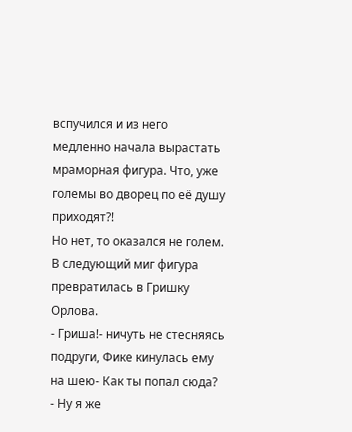вспучился и из него медленно начала вырастать мраморная фигура. Что, уже големы во дворец по её душу приходят?!
Но нет, то оказался не голем. В следующий миг фигура превратилась в Гришку Орлова.
- Гриша!- ничуть не стесняясь подруги, Фике кинулась ему на шею- Как ты попал сюда?
- Ну я же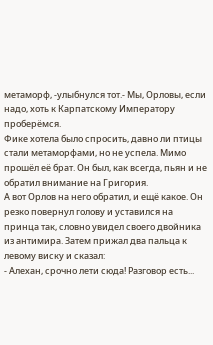метаморф, -улыбнулся тот.- Мы, Орловы, если надо, хоть к Карпатскому Императору проберёмся.
Фике хотела было спросить, давно ли птицы стали метаморфами, но не успела. Мимо прошёл её брат. Он был, как всегда, пьян и не обратил внимание на Григория.
А вот Орлов на него обратил, и ещё какое. Он резко повернул голову и уставился на принца так, словно увидел своего двойника из антимира. Затем прижал два пальца к левому виску и сказал:
- Алехан, срочно лети сюда! Разговор есть...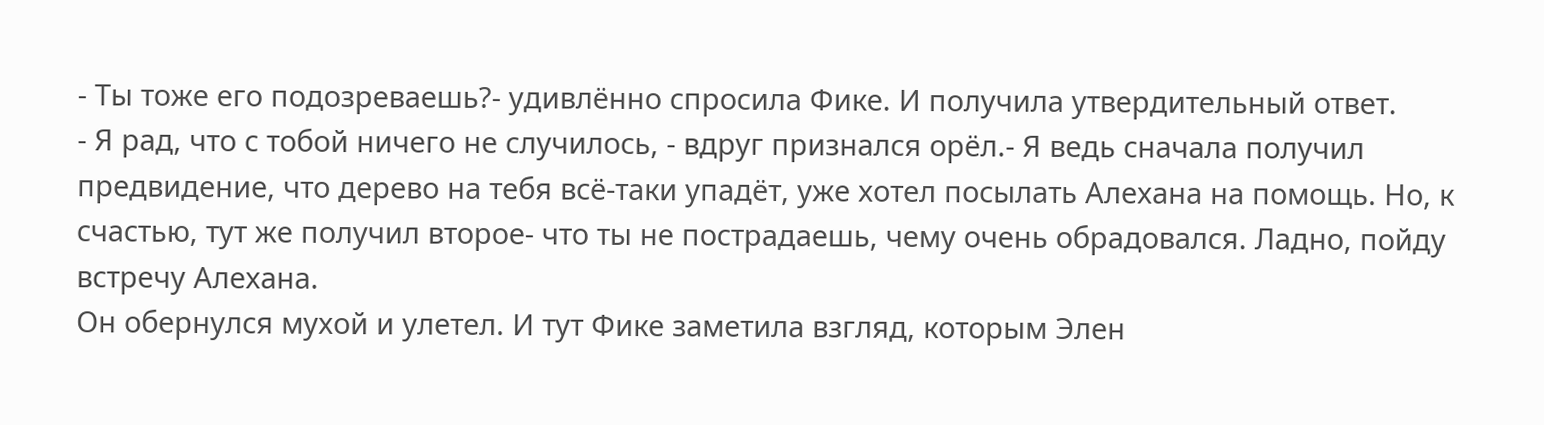- Ты тоже его подозреваешь?- удивлённо спросила Фике. И получила утвердительный ответ.
- Я рад, что с тобой ничего не случилось, - вдруг признался орёл.- Я ведь сначала получил предвидение, что дерево на тебя всё-таки упадёт, уже хотел посылать Алехана на помощь. Но, к счастью, тут же получил второе- что ты не пострадаешь, чему очень обрадовался. Ладно, пойду встречу Алехана.
Он обернулся мухой и улетел. И тут Фике заметила взгляд, которым Элен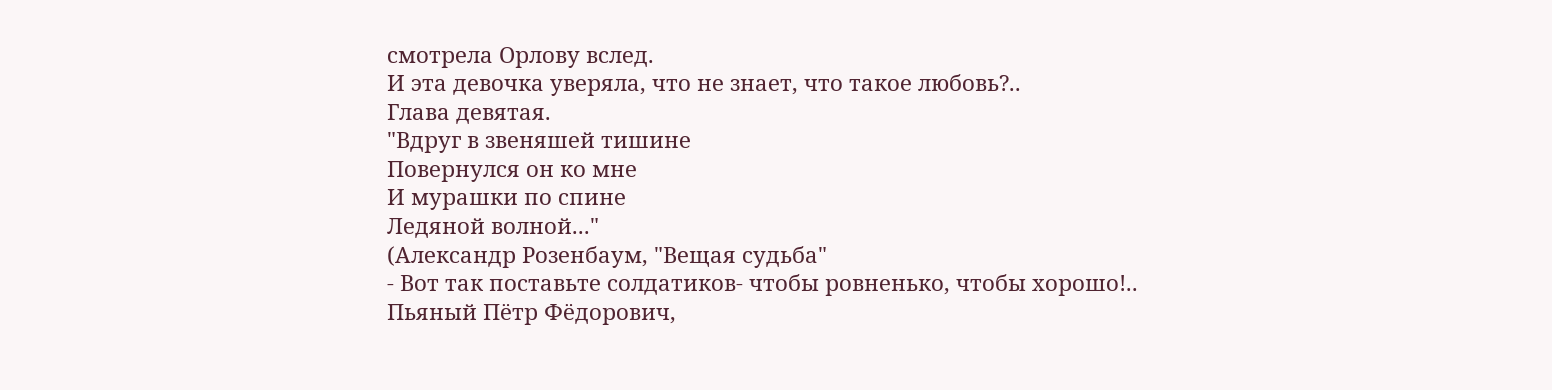смотрела Орлову вслед.
И эта девочка уверяла, что не знает, что такое любовь?..
Глава девятая.
"Вдруг в звеняшей тишине
Повернулся он ко мне
И мурашки по спине
Ледяной волной..."
(Александр Розенбаум, "Вещая судьба"
- Вот так поставьте солдатиков- чтобы ровненько, чтобы хорошо!..
Пьяный Пётр Фёдорович,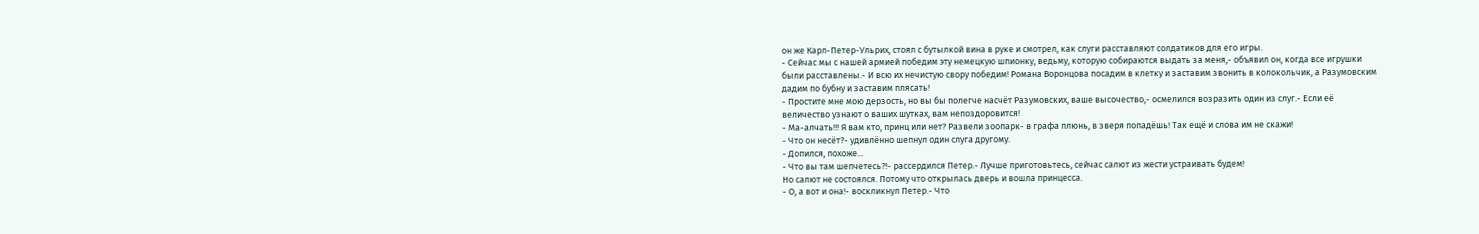он же Карл-Петер-Ульрих, стоял с бутылкой вина в руке и смотрел, как слуги расставляют солдатиков для его игры.
- Сейчас мы с нашей армией победим эту немецкую шпионку, ведьму, которую собираются выдать за меня,- объявил он, когда все игрушки были расставлены.- И всю их нечистую свору победим! Романа Воронцова посадим в клетку и заставим звонить в колокольчик, а Разумовским дадим по бубну и заставим плясать!
- Простите мне мою дерзость, но вы бы полегче насчёт Разумовских, ваше высочество,- осмелился возразить один из слуг.- Если её величество узнают о ваших шутках, вам непоздоровится!
- Ма-алчать!!! Я вам кто, принц или нет? Развели зоопарк- в графа плюнь, в зверя попадёшь! Так ещё и слова им не скажи!
- Что он несёт?- удивлённо шепнул один слуга другому.
- Допился, похоже...
- Что вы там шепчетесь?!- рассердился Петер.- Лучше приготовьтесь, сейчас салют из жести устраивать будем!
Но салют не состоялся. Потому что открылась дверь и вошла принцесса.
- О, а вот и она!- воскликнул Петер.- Что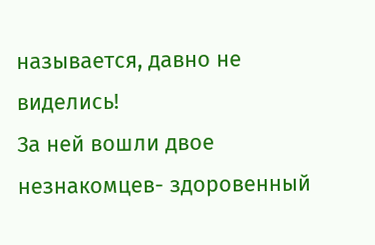называется, давно не виделись!
За ней вошли двое незнакомцев- здоровенный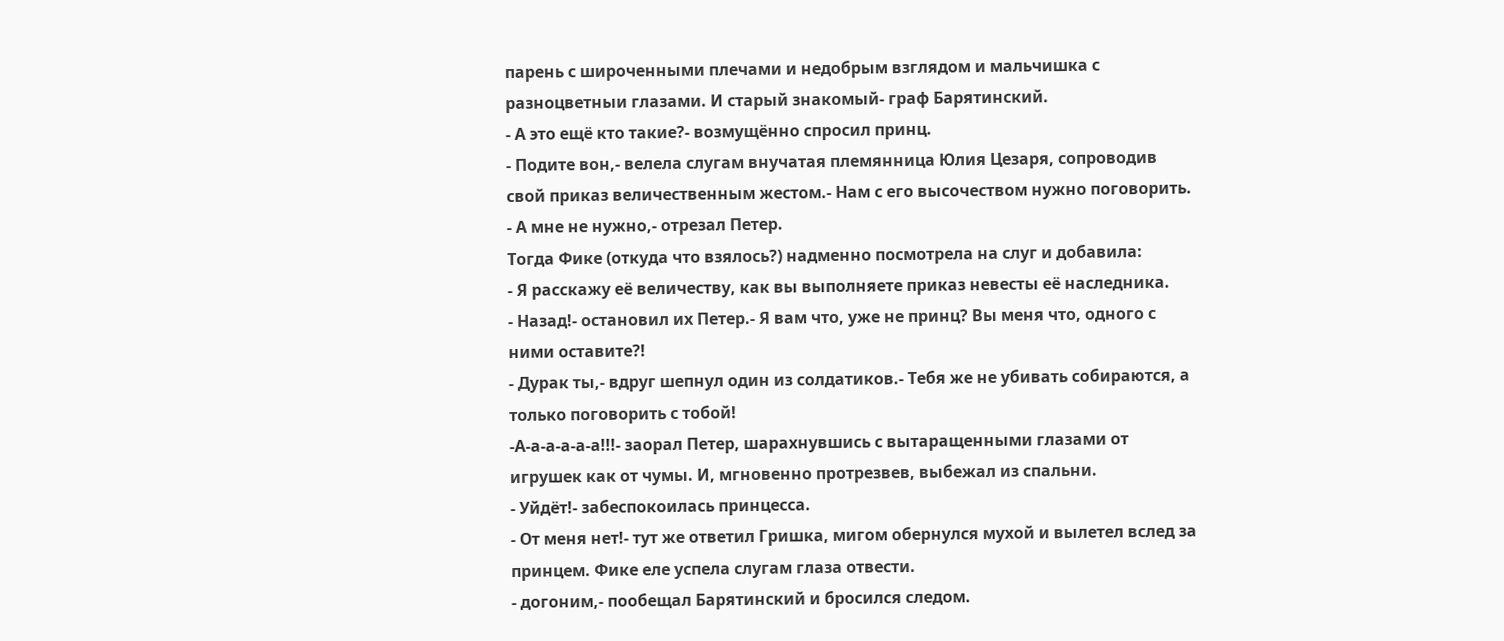парень с широченными плечами и недобрым взглядом и мальчишка с разноцветныи глазами. И старый знакомый- граф Барятинский.
- А это ещё кто такие?- возмущённо спросил принц.
- Подите вон,- велела слугам внучатая племянница Юлия Цезаря, сопроводив свой приказ величественным жестом.- Нам с его высочеством нужно поговорить.
- А мне не нужно,- отрезал Петер.
Тогда Фике (откуда что взялось?) надменно посмотрела на слуг и добавила:
- Я расскажу её величеству, как вы выполняете приказ невесты её наследника.
- Назад!- остановил их Петер.- Я вам что, уже не принц? Вы меня что, одного с ними оставите?!
- Дурак ты,- вдруг шепнул один из солдатиков.- Тебя же не убивать собираются, а только поговорить с тобой!
-А-а-а-а-а-а!!!- заорал Петер, шарахнувшись с вытаращенными глазами от игрушек как от чумы. И, мгновенно протрезвев, выбежал из спальни.
- Уйдёт!- забеспокоилась принцесса.
- От меня нет!- тут же ответил Гришка, мигом обернулся мухой и вылетел вслед за принцем. Фике еле успела слугам глаза отвести.
- догоним,- пообещал Барятинский и бросился следом.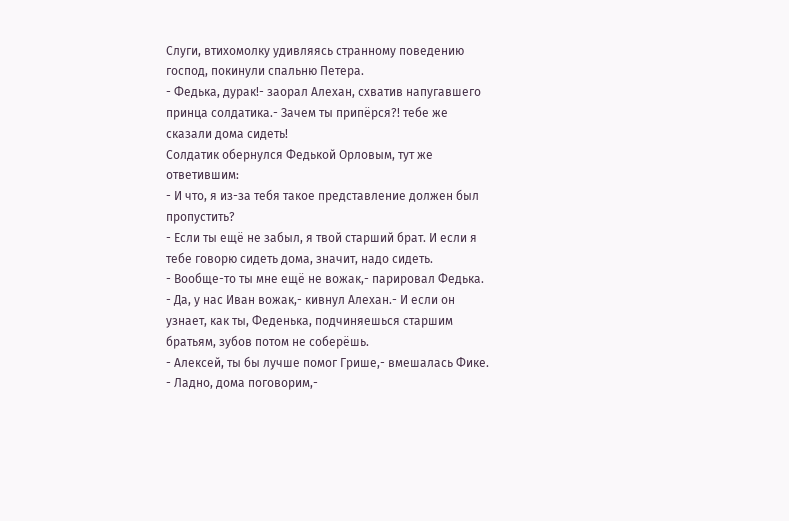Слуги, втихомолку удивляясь странному поведению господ, покинули спальню Петера.
- Федька, дурак!- заорал Алехан, схватив напугавшего принца солдатика.- Зачем ты припёрся?! тебе же сказали дома сидеть!
Солдатик обернулся Федькой Орловым, тут же ответившим:
- И что, я из-за тебя такое представление должен был пропустить?
- Если ты ещё не забыл, я твой старший брат. И если я тебе говорю сидеть дома, значит, надо сидеть.
- Вообще-то ты мне ещё не вожак,- парировал Федька.
- Да, у нас Иван вожак,- кивнул Алехан.- И если он узнает, как ты, Феденька, подчиняешься старшим братьям, зубов потом не соберёшь.
- Алексей, ты бы лучше помог Грише,- вмешалась Фике.
- Ладно, дома поговорим,-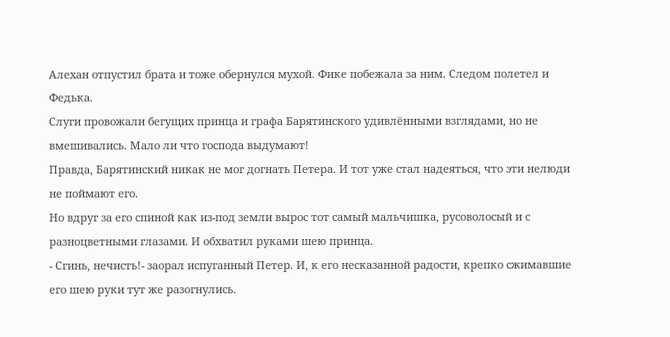Алехан отпустил брата и тоже обернулся мухой. Фике побежала за ним. Следом полетел и Федька.
Слуги провожали бегущих принца и графа Барятинского удивлёнными взглядами, но не вмешивались. Мало ли что господа выдумают!
Правда, Барятинский никак не мог догнать Петера. И тот уже стал надеяться, что эти нелюди не поймают его.
Но вдруг за его спиной как из-под земли вырос тот самый мальчишка, русоволосый и с разноцветными глазами. И обхватил руками шею принца.
- Сгинь, нечисть!- заорал испуганный Петер. И, к его несказанной радости, крепко сжимавшие его шею руки тут же разогнулись.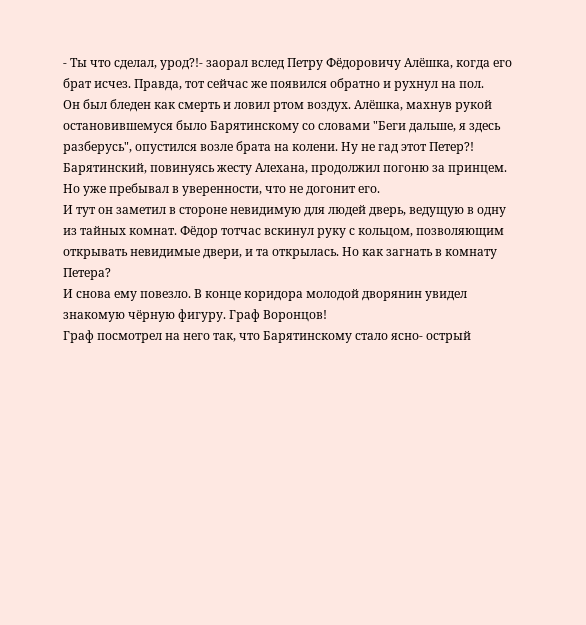- Ты что сделал, урод?!- заорал вслед Петру Фёдоровичу Алёшка, когда его брат исчез. Правда, тот сейчас же появился обратно и рухнул на пол.
Он был бледен как смерть и ловил ртом воздух. Алёшка, махнув рукой остановившемуся было Барятинскому со словами "Беги дальше, я здесь разберусь", опустился возле брата на колени. Ну не гад этот Петер?!
Барятинский, повинуясь жесту Алехана, продолжил погоню за принцем. Но уже пребывал в уверенности, что не догонит его.
И тут он заметил в стороне невидимую для людей дверь, ведущую в одну из тайных комнат. Фёдор тотчас вскинул руку с кольцом, позволяющим открывать невидимые двери, и та открылась. Но как загнать в комнату Петера?
И снова ему повезло. В конце коридора молодой дворянин увидел знакомую чёрную фигуру. Граф Воронцов!
Граф посмотрел на него так, что Барятинскому стало ясно- острый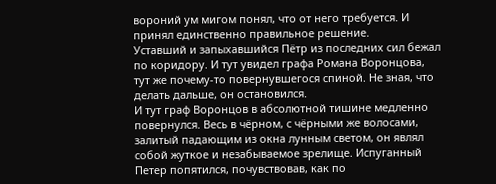вороний ум мигом понял, что от него требуется. И принял единственно правильное решение.
Уставший и запыхавшийся Пётр из последних сил бежал по коридору. И тут увидел графа Романа Воронцова, тут же почему-то повернувшегося спиной. Не зная, что делать дальше, он остановился.
И тут граф Воронцов в абсолютной тишине медленно повернулся. Весь в чёрном, с чёрными же волосами, залитый падающим из окна лунным светом, он являл собой жуткое и незабываемое зрелище. Испуганный Петер попятился, почувствовав, как по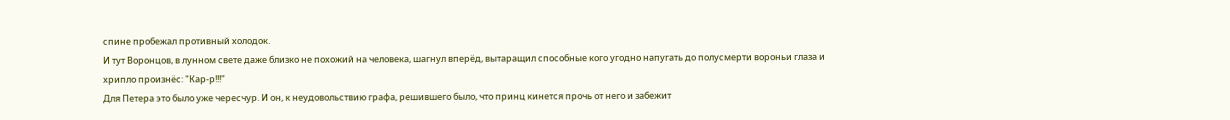спине пробежал противный холодок.
И тут Воронцов, в лунном свете даже близко не похожий на человека, шагнул вперёд, вытаращил способные кого угодно напугать до полусмерти вороньи глаза и хрипло произнёс: "Кар-р!!!"
Для Петера это было уже чересчур. И он, к неудовольствию графа, решившего было, что принц кинется прочь от него и забежит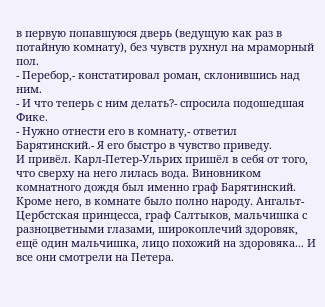в первую попавшуюся дверь (ведущую как раз в потайную комнату), без чувств рухнул на мраморный пол.
- Перебор,- констатировал роман, склонившись над ним.
- И что теперь с ним делать?- спросила подошедшая Фике.
- Нужно отнести его в комнату,- ответил Барятинский.- Я его быстро в чувство приведу.
И привёл. Карл-Петер-Ульрих пришёл в себя от того, что сверху на него лилась вода. Виновником комнатного дождя был именно граф Барятинский.
Кроме него, в комнате было полно народу. Ангальт-Цербстская принцесса, граф Салтыков, мальчишка с разноцветными глазами, широкоплечий здоровяк, ещё один мальчишка, лицо похожий на здоровяка... И все они смотрели на Петера.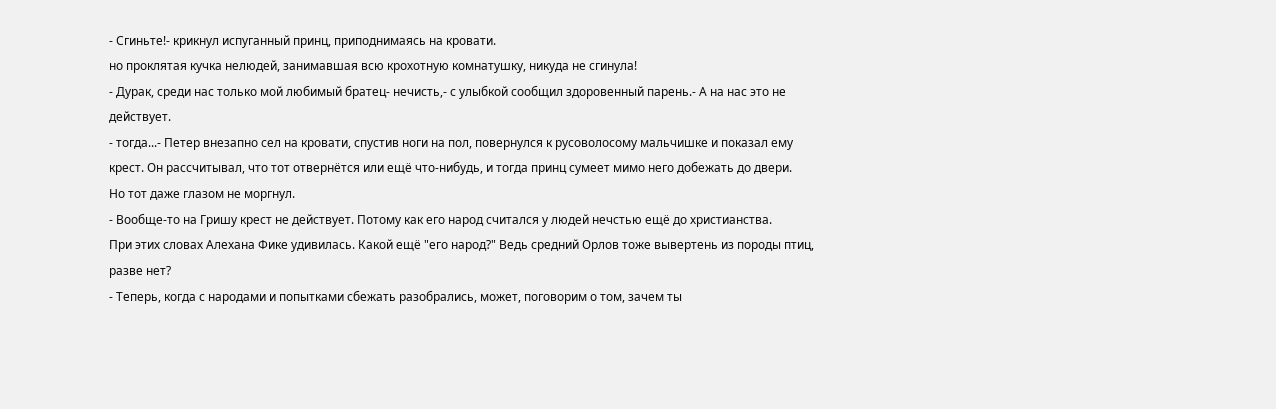- Сгиньте!- крикнул испуганный принц, приподнимаясь на кровати.
но проклятая кучка нелюдей, занимавшая всю крохотную комнатушку, никуда не сгинула!
- Дурак, среди нас только мой любимый братец- нечисть,- с улыбкой сообщил здоровенный парень.- А на нас это не действует.
- тогда...- Петер внезапно сел на кровати, спустив ноги на пол, повернулся к русоволосому мальчишке и показал ему крест. Он рассчитывал, что тот отвернётся или ещё что-нибудь, и тогда принц сумеет мимо него добежать до двери.
Но тот даже глазом не моргнул.
- Вообще-то на Гришу крест не действует. Потому как его народ считался у людей нечстью ещё до христианства.
При этих словах Алехана Фике удивилась. Какой ещё "его народ?" Ведь средний Орлов тоже вывертень из породы птиц, разве нет?
- Теперь, когда с народами и попытками сбежать разобрались, может, поговорим о том, зачем ты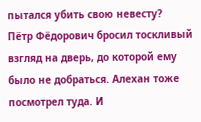пытался убить свою невесту?
Пётр Фёдорович бросил тоскливый взгляд на дверь, до которой ему было не добраться. Алехан тоже посмотрел туда. И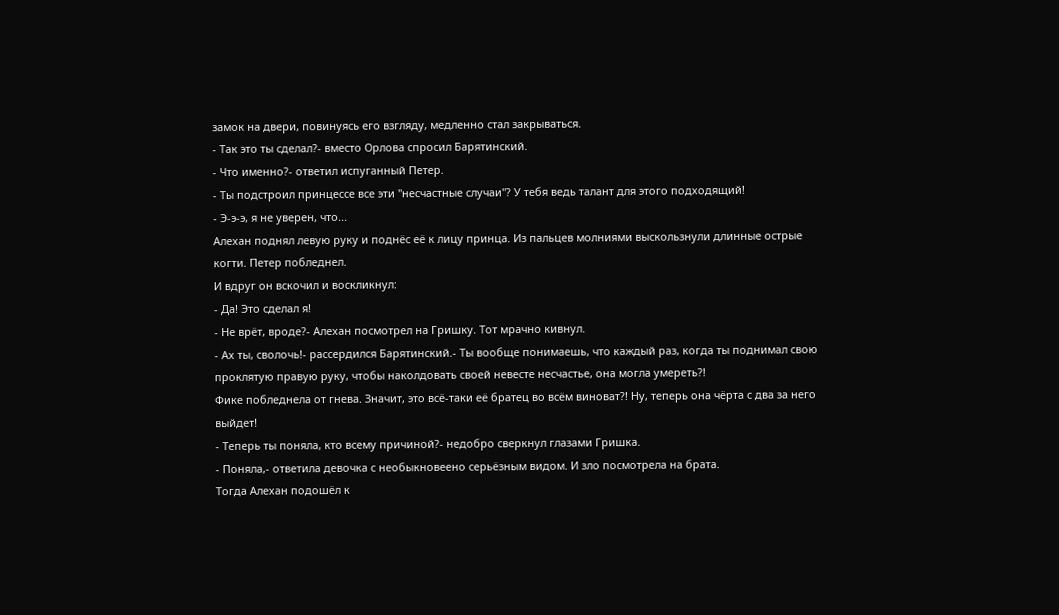замок на двери, повинуясь его взгляду, медленно стал закрываться.
- Так это ты сделал?- вместо Орлова спросил Барятинский.
- Что именно?- ответил испуганный Петер.
- Ты подстроил принцессе все эти "несчастные случаи"? У тебя ведь талант для этого подходящий!
- Э-э-э, я не уверен, что...
Алехан поднял левую руку и поднёс её к лицу принца. Из пальцев молниями выскользнули длинные острые когти. Петер побледнел.
И вдруг он вскочил и воскликнул:
- Да! Это сделал я!
- Не врёт, вроде?- Алехан посмотрел на Гришку. Тот мрачно кивнул.
- Ах ты, сволочь!- рассердился Барятинский.- Ты вообще понимаешь, что каждый раз, когда ты поднимал свою проклятую правую руку, чтобы наколдовать своей невесте несчастье, она могла умереть?!
Фике побледнела от гнева. Значит, это всё-таки её братец во всём виноват?! Ну, теперь она чёрта с два за него выйдет!
- Теперь ты поняла, кто всему причиной?- недобро сверкнул глазами Гришка.
- Поняла,- ответила девочка с необыкновеено серьёзным видом. И зло посмотрела на брата.
Тогда Алехан подошёл к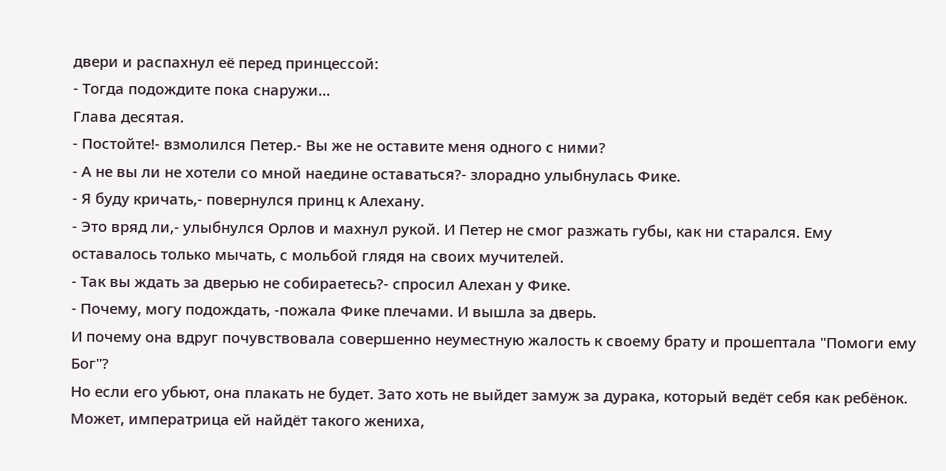двери и распахнул её перед принцессой:
- Тогда подождите пока снаружи...
Глава десятая.
- Постойте!- взмолился Петер.- Вы же не оставите меня одного с ними?
- А не вы ли не хотели со мной наедине оставаться?- злорадно улыбнулась Фике.
- Я буду кричать,- повернулся принц к Алехану.
- Это вряд ли,- улыбнулся Орлов и махнул рукой. И Петер не смог разжать губы, как ни старался. Ему оставалось только мычать, с мольбой глядя на своих мучителей.
- Так вы ждать за дверью не собираетесь?- спросил Алехан у Фике.
- Почему, могу подождать, -пожала Фике плечами. И вышла за дверь.
И почему она вдруг почувствовала совершенно неуместную жалость к своему брату и прошептала "Помоги ему Бог"?
Но если его убьют, она плакать не будет. Зато хоть не выйдет замуж за дурака, который ведёт себя как ребёнок.
Может, императрица ей найдёт такого жениха,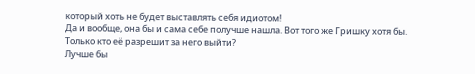который хоть не будет выставлять себя идиотом!
Да и вообще, она бы и сама себе получше нашла. Вот того же Гришку хотя бы.
Только кто её разрешит за него выйти?
Лучше бы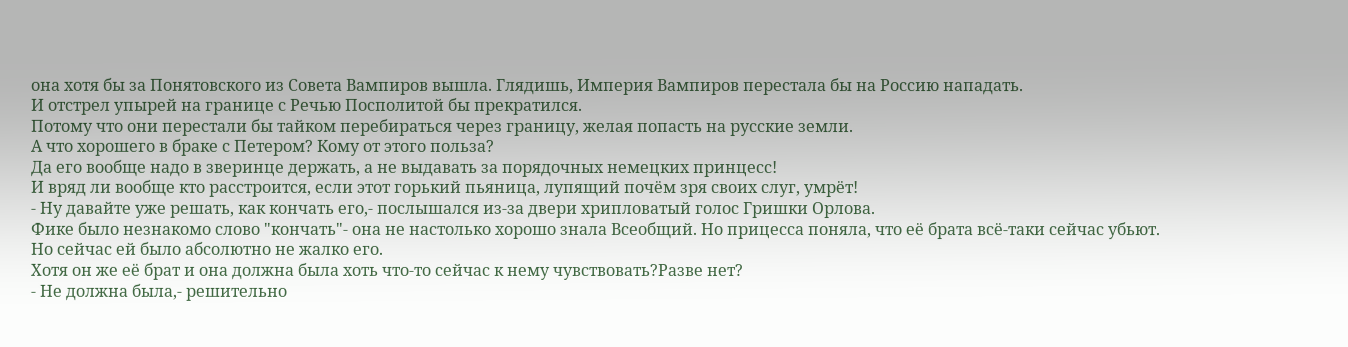она хотя бы за Понятовского из Совета Вампиров вышла. Глядишь, Империя Вампиров перестала бы на Россию нападать.
И отстрел упырей на границе с Речью Посполитой бы прекратился.
Потому что они перестали бы тайком перебираться через границу, желая попасть на русские земли.
А что хорошего в браке с Петером? Кому от этого польза?
Да его вообще надо в зверинце держать, а не выдавать за порядочных немецких принцесс!
И вряд ли вообще кто расстроится, если этот горький пьяница, лупящий почём зря своих слуг, умрёт!
- Ну давайте уже решать, как кончать его,- послышался из-за двери хрипловатый голос Гришки Орлова.
Фике было незнакомо слово "кончать"- она не настолько хорошо знала Всеобщий. Но прицесса поняла, что её брата всё-таки сейчас убьют.
Но сейчас ей было абсолютно не жалко его.
Хотя он же её брат и она должна была хоть что-то сейчас к нему чувствовать?Разве нет?
- Не должна была,- решительно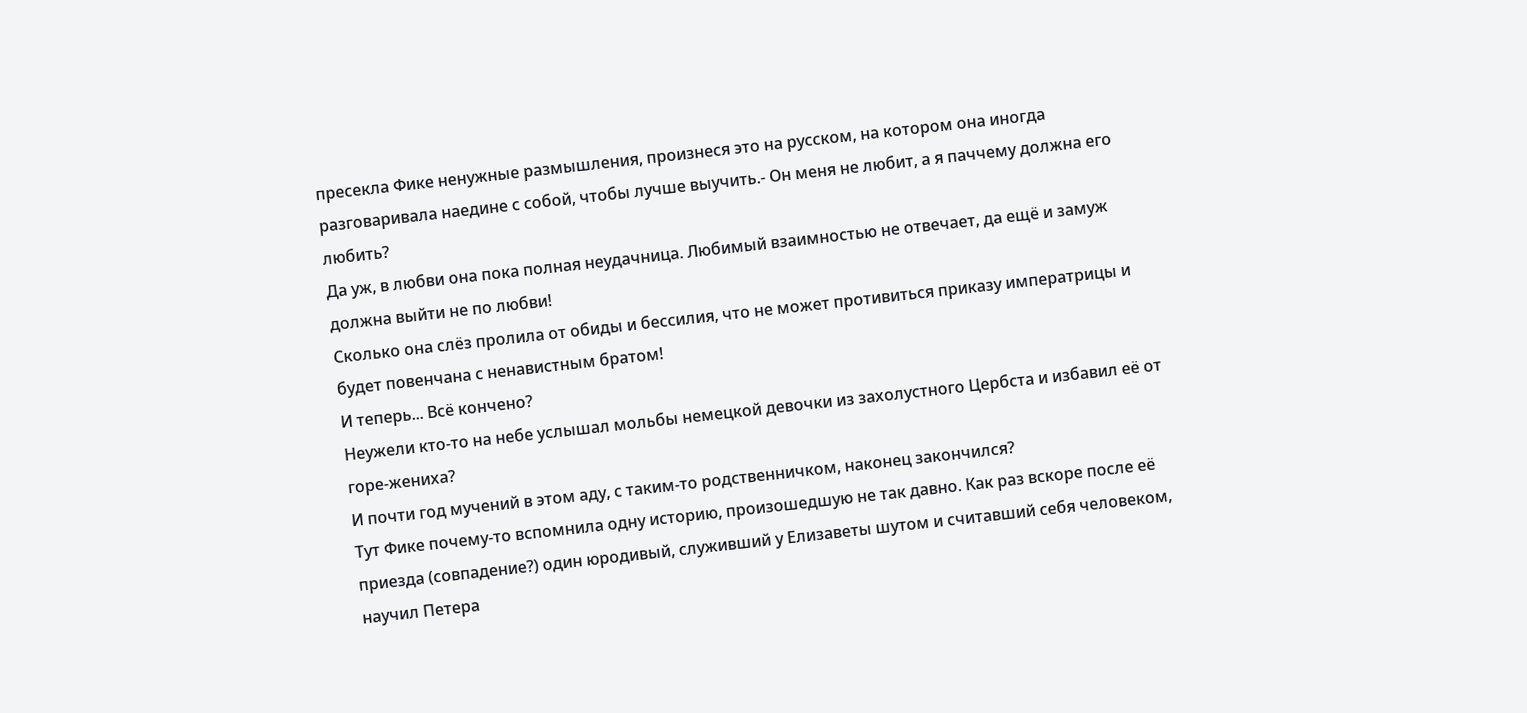пресекла Фике ненужные размышления, произнеся это на русском, на котором она иногда разговаривала наедине с собой, чтобы лучше выучить.- Он меня не любит, а я паччему должна его любить?
Да уж, в любви она пока полная неудачница. Любимый взаимностью не отвечает, да ещё и замуж должна выйти не по любви!
Сколько она слёз пролила от обиды и бессилия, что не может противиться приказу императрицы и будет повенчана с ненавистным братом!
И теперь... Всё кончено?
Неужели кто-то на небе услышал мольбы немецкой девочки из захолустного Цербста и избавил её от горе-жениха?
И почти год мучений в этом аду, с таким-то родственничком, наконец закончился?
Тут Фике почему-то вспомнила одну историю, произошедшую не так давно. Как раз вскоре после её приезда (совпадение?) один юродивый, служивший у Елизаветы шутом и считавший себя человеком, научил Петера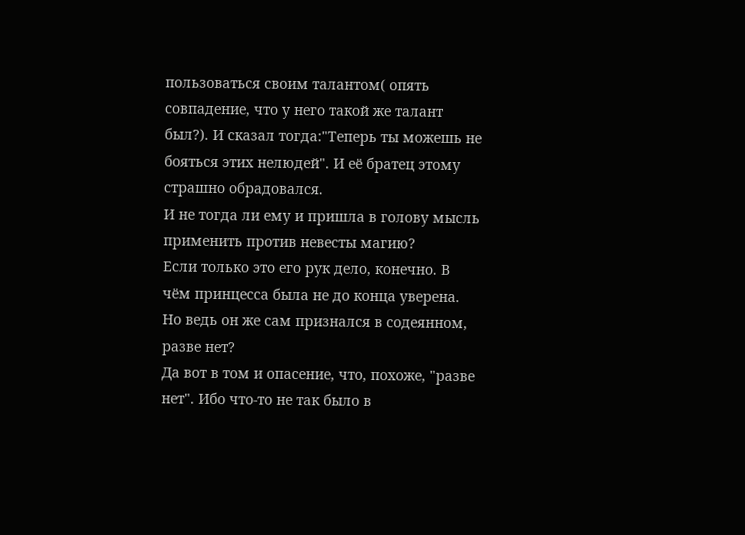пользоваться своим талантом( опять совпадение, что у него такой же талант был?). И сказал тогда:"Теперь ты можешь не бояться этих нелюдей". И её братец этому страшно обрадовался.
И не тогда ли ему и пришла в голову мысль применить против невесты магию?
Если только это его рук дело, конечно. В чём принцесса была не до конца уверена.
Но ведь он же сам признался в содеянном, разве нет?
Да вот в том и опасение, что, похоже, "разве нет". Ибо что-то не так было в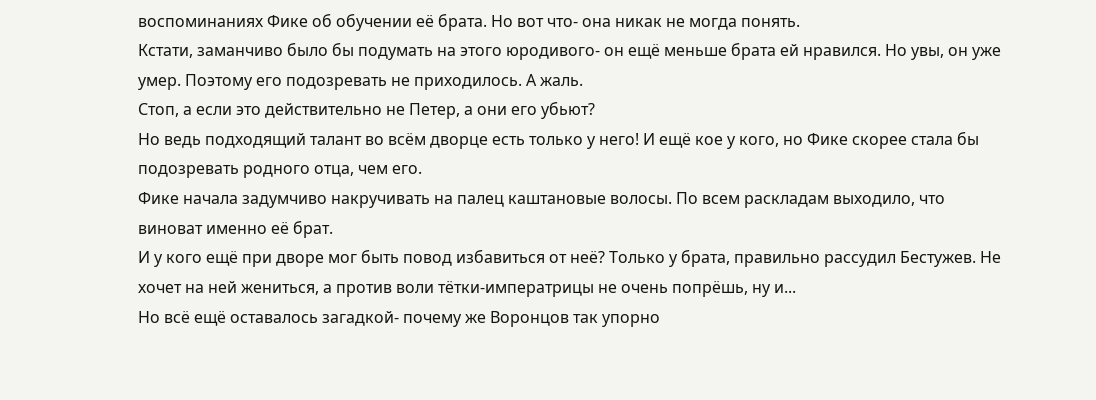воспоминаниях Фике об обучении её брата. Но вот что- она никак не могда понять.
Кстати, заманчиво было бы подумать на этого юродивого- он ещё меньше брата ей нравился. Но увы, он уже умер. Поэтому его подозревать не приходилось. А жаль.
Стоп, а если это действительно не Петер, а они его убьют?
Но ведь подходящий талант во всём дворце есть только у него! И ещё кое у кого, но Фике скорее стала бы подозревать родного отца, чем его.
Фике начала задумчиво накручивать на палец каштановые волосы. По всем раскладам выходило, что виноват именно её брат.
И у кого ещё при дворе мог быть повод избавиться от неё? Только у брата, правильно рассудил Бестужев. Не хочет на ней жениться, а против воли тётки-императрицы не очень попрёшь, ну и...
Но всё ещё оставалось загадкой- почему же Воронцов так упорно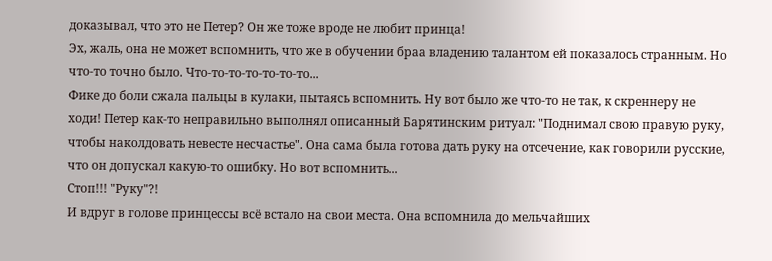доказывал, что это не Петер? Он же тоже вроде не любит принца!
Эх, жаль, она не может вспомнить, что же в обучении браа владению талантом ей показалось странным. Но что-то точно было. Что-то-то-то-то-то-то...
Фике до боли сжала пальцы в кулаки, пытаясь вспомнить. Ну вот было же что-то не так, к скреннеру не ходи! Петер как-то неправильно выполнял описанный Барятинским ритуал: "Поднимал свою правую руку, чтобы наколдовать невесте несчастье". Она сама была готова дать руку на отсечение, как говорили русские, что он допускал какую-то ошибку. Но вот вспомнить...
Стоп!!! "Руку"?!
И вдруг в голове принцессы всё встало на свои места. Она вспомнила до мельчайших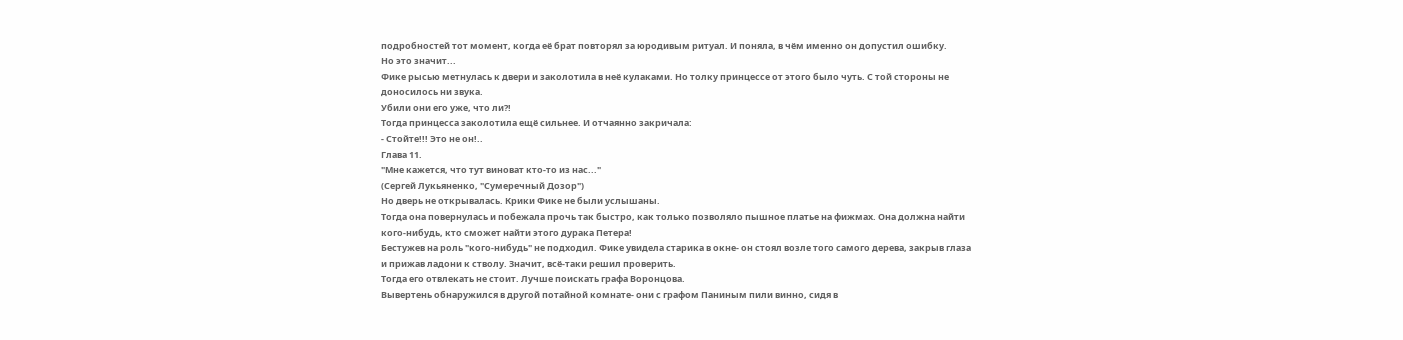подробностей тот момент, когда её брат повторял за юродивым ритуал. И поняла, в чём именно он допустил ошибку.
Но это значит...
Фике рысью метнулась к двери и заколотила в неё кулаками. Но толку принцессе от этого было чуть. С той стороны не доносилось ни звука.
Убили они его уже, что ли?!
Тогда принцесса заколотила ещё сильнее. И отчаянно закричала:
- Стойте!!! Это не он!..
Глава 11.
"Мне кажется, что тут виноват кто-то из нас..."
(Сергей Лукьяненко, "Сумеречный Дозор")
Но дверь не открывалась. Крики Фике не были услышаны.
Тогда она повернулась и побежала прочь так быстро, как только позволяло пышное платье на фижмах. Она должна найти кого-нибудь, кто сможет найти этого дурака Петера!
Бестужев на роль "кого-нибудь" не подходил. Фике увидела старика в окне- он стоял возле того самого дерева, закрыв глаза и прижав ладони к стволу. Значит, всё-таки решил проверить.
Тогда его отвлекать не стоит. Лучше поискать графа Воронцова.
Вывертень обнаружился в другой потайной комнате- они с графом Паниным пили винно, сидя в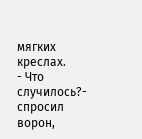мягких креслах.
- Что случилось?- спросил ворон,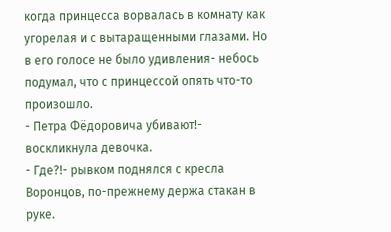когда принцесса ворвалась в комнату как угорелая и с вытаращенными глазами. Но в его голосе не было удивления- небось подумал, что с принцессой опять что-то произошло.
- Петра Фёдоровича убивают!- воскликнула девочка.
- Где?!- рывком поднялся с кресла Воронцов, по-прежнему держа стакан в руке.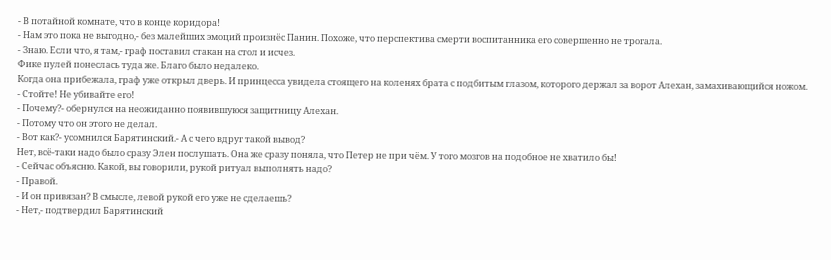- В потайной комнате, что в конце коридора!
- Нам это пока не выгодно,- без малейших эмоций произнёс Панин. Похоже, что перспектива смерти воспитанника его совершенно не трогала.
- Знаю. Если что, я там,- граф поставил стакан на стол и исчез.
Фике пулей понеслась туда же. Благо было недалеко.
Когда она прибежала, граф уже открыл дверь. И принцесса увидела стоящего на коленях брата с подбитым глазом, которого держал за ворот Алехан, замахивающийся ножом.
- Стойте! Не убивайте его!
- Почему?- обернулся на неожиданно появившуюся защитницу Алехан.
- Потому что он этого не делал.
- Вот как?- усомнился Барятинский.- А с чего вдруг такой вывод?
Нет, всё-таки надо было сразу Элен послушать. Она же сразу поняла, что Петер не при чём. У того мозгов на подобное не хватило бы!
- Сейчас объясню. Какой, вы говорили, рукой ритуал выполнять надо?
- Правой.
- И он привязан? В смысле, левой рукой его уже не сделаешь?
- Нет,- подтвердил Барятинский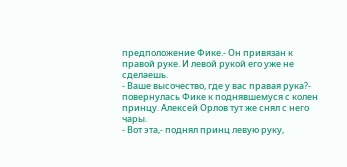предположение Фике.- Он привязан к правой руке. И левой рукой его уже не сделаешь.
- Ваше высочество, где у вас правая рука?- повернулась Фике к поднявшемуся с колен принцу. Алексей Орлов тут же снял с него чары.
- Вот эта,- поднял принц левую руку,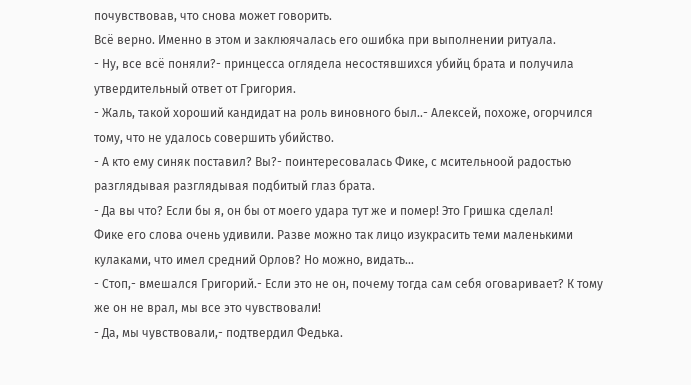почувствовав, что снова может говорить.
Всё верно. Именно в этом и заклюячалась его ошибка при выполнении ритуала.
- Ну, все всё поняли?- принцесса оглядела несостявшихся убийц брата и получила утвердительный ответ от Григория.
- Жаль, такой хороший кандидат на роль виновного был..- Алексей, похоже, огорчился тому, что не удалось совершить убийство.
- А кто ему синяк поставил? Вы?- поинтересовалась Фике, с мсительноой радостью разглядывая разглядывая подбитый глаз брата.
- Да вы что? Если бы я, он бы от моего удара тут же и помер! Это Гришка сделал!
Фике его слова очень удивили. Разве можно так лицо изукрасить теми маленькими кулаками, что имел средний Орлов? Но можно, видать...
- Стоп,- вмешался Григорий.- Если это не он, почему тогда сам себя оговаривает? К тому же он не врал, мы все это чувствовали!
- Да, мы чувствовали,- подтвердил Федька.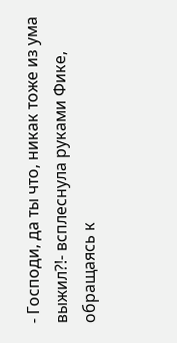- Господи, да ты что, никак тоже из ума выжил?!- всплеснула руками Фике, обращаясь к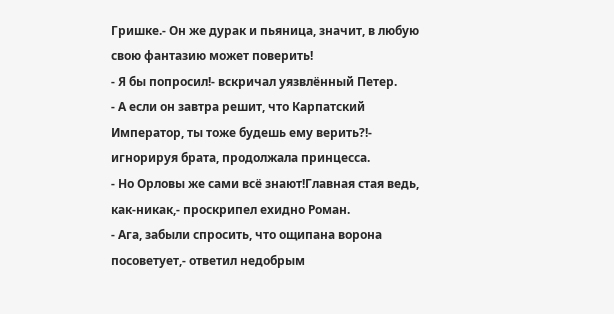Гришке.- Он же дурак и пьяница, значит, в любую свою фантазию может поверить!
- Я бы попросил!- вскричал уязвлённый Петер.
- А если он завтра решит, что Карпатский Император, ты тоже будешь ему верить?!- игнорируя брата, продолжала принцесса.
- Но Орловы же сами всё знают!Главная стая ведь, как-никак,- проскрипел ехидно Роман.
- Ага, забыли спросить, что ощипана ворона посоветует,- ответил недобрым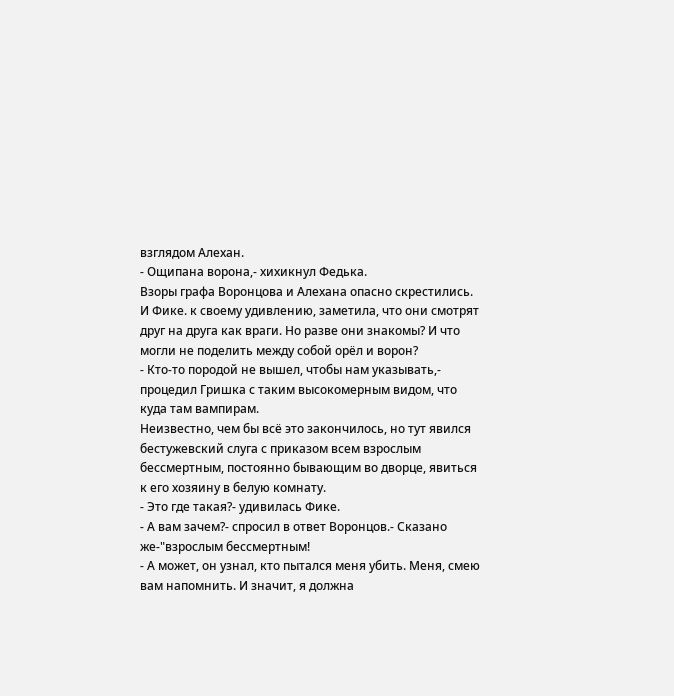взглядом Алехан.
- Ощипана ворона,- хихикнул Федька.
Взоры графа Воронцова и Алехана опасно скрестились. И Фике. к своему удивлению, заметила, что они смотрят друг на друга как враги. Но разве они знакомы? И что могли не поделить между собой орёл и ворон?
- Кто-то породой не вышел, чтобы нам указывать,- процедил Гришка с таким высокомерным видом, что куда там вампирам.
Неизвестно, чем бы всё это закончилось, но тут явился бестужевский слуга с приказом всем взрослым бессмертным, постоянно бывающим во дворце, явиться к его хозяину в белую комнату.
- Это где такая?- удивилась Фике.
- А вам зачем?- спросил в ответ Воронцов.- Сказано же-"взрослым бессмертным!
- А может, он узнал, кто пытался меня убить. Меня, смею вам напомнить. И значит, я должна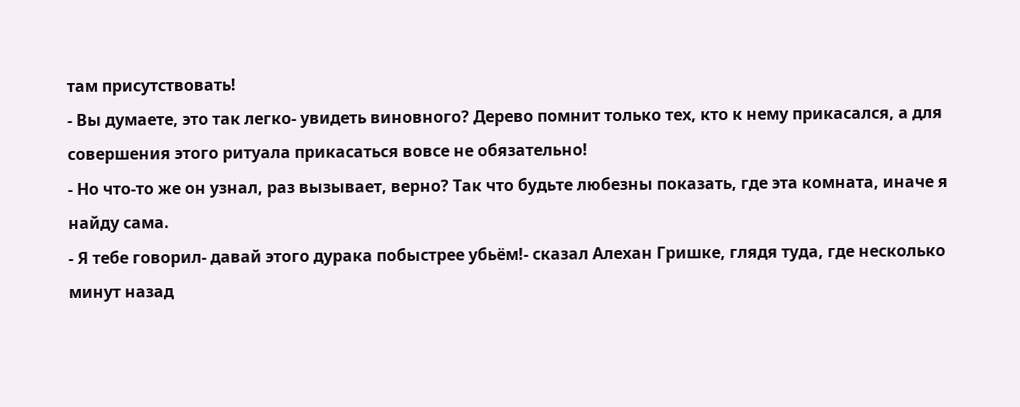там присутствовать!
- Вы думаете, это так легко- увидеть виновного? Дерево помнит только тех, кто к нему прикасался, а для совершения этого ритуала прикасаться вовсе не обязательно!
- Но что-то же он узнал, раз вызывает, верно? Так что будьте любезны показать, где эта комната, иначе я найду сама.
- Я тебе говорил- давай этого дурака побыстрее убьём!- сказал Алехан Гришке, глядя туда, где несколько минут назад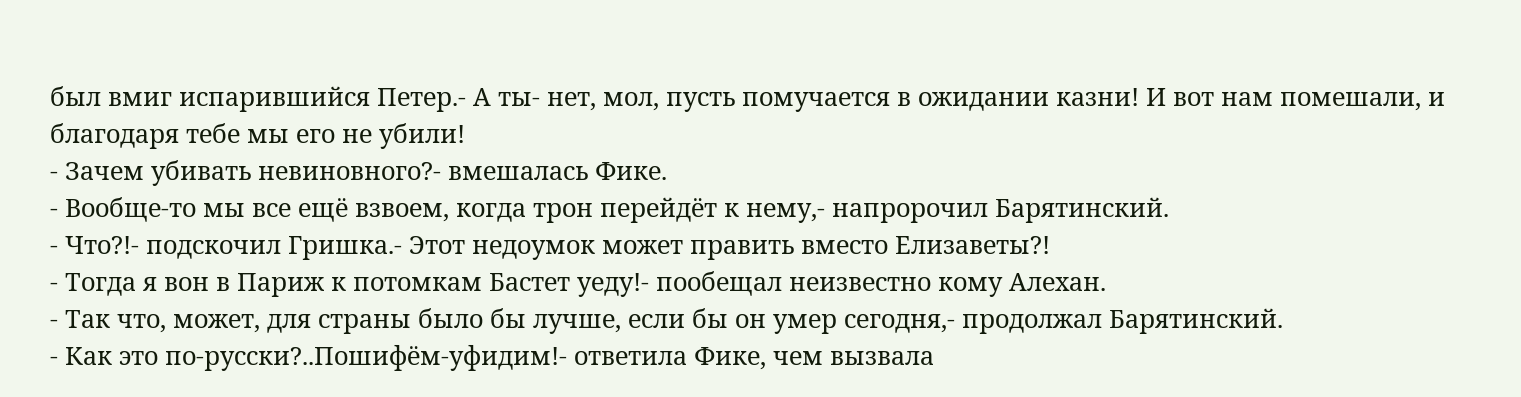был вмиг испарившийся Петер.- А ты- нет, мол, пусть помучается в ожидании казни! И вот нам помешали, и благодаря тебе мы его не убили!
- Зачем убивать невиновного?- вмешалась Фике.
- Вообще-то мы все ещё взвоем, когда трон перейдёт к нему,- напророчил Барятинский.
- Что?!- подскочил Гришка.- Этот недоумок может править вместо Елизаветы?!
- Тогда я вон в Париж к потомкам Бастет уеду!- пообещал неизвестно кому Алехан.
- Так что, может, для страны было бы лучше, если бы он умер сегодня,- продолжал Барятинский.
- Как это по-русски?..Пошифём-уфидим!- ответила Фике, чем вызвала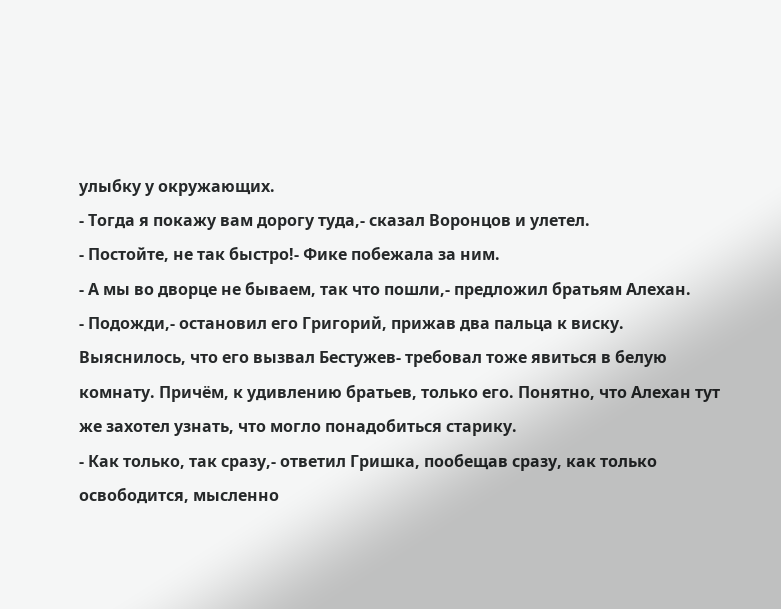улыбку у окружающих.
- Тогда я покажу вам дорогу туда,- сказал Воронцов и улетел.
- Постойте, не так быстро!- Фике побежала за ним.
- А мы во дворце не бываем, так что пошли,- предложил братьям Алехан.
- Подожди,- остановил его Григорий, прижав два пальца к виску.
Выяснилось, что его вызвал Бестужев- требовал тоже явиться в белую комнату. Причём, к удивлению братьев, только его. Понятно, что Алехан тут же захотел узнать, что могло понадобиться старику.
- Как только, так сразу,- ответил Гришка, пообещав сразу, как только освободится, мысленно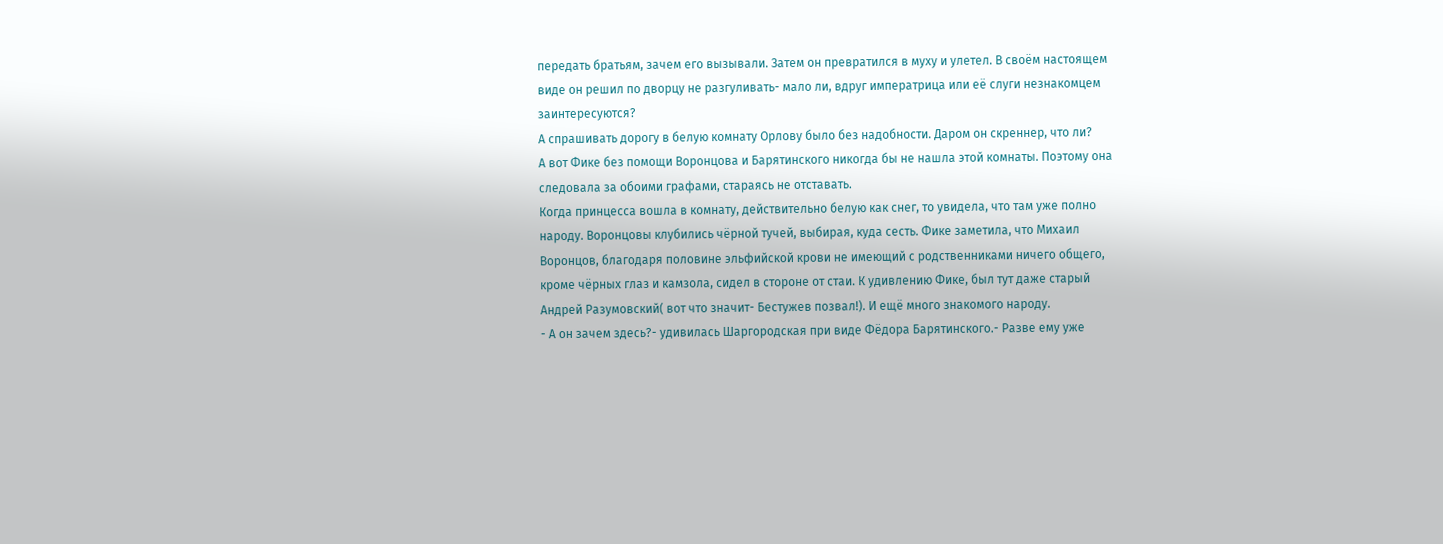передать братьям, зачем его вызывали. Затем он превратился в муху и улетел. В своём настоящем виде он решил по дворцу не разгуливать- мало ли, вдруг императрица или её слуги незнакомцем заинтересуются?
А спрашивать дорогу в белую комнату Орлову было без надобности. Даром он скреннер, что ли?
А вот Фике без помощи Воронцова и Барятинского никогда бы не нашла этой комнаты. Поэтому она следовала за обоими графами, стараясь не отставать.
Когда принцесса вошла в комнату, действительно белую как снег, то увидела, что там уже полно народу. Воронцовы клубились чёрной тучей, выбирая, куда сесть. Фике заметила, что Михаил Воронцов, благодаря половине эльфийской крови не имеющий с родственниками ничего общего, кроме чёрных глаз и камзола, сидел в стороне от стаи. К удивлению Фике, был тут даже старый Андрей Разумовский( вот что значит- Бестужев позвал!). И ещё много знакомого народу.
- А он зачем здесь?- удивилась Шаргородская при виде Фёдора Барятинского.- Разве ему уже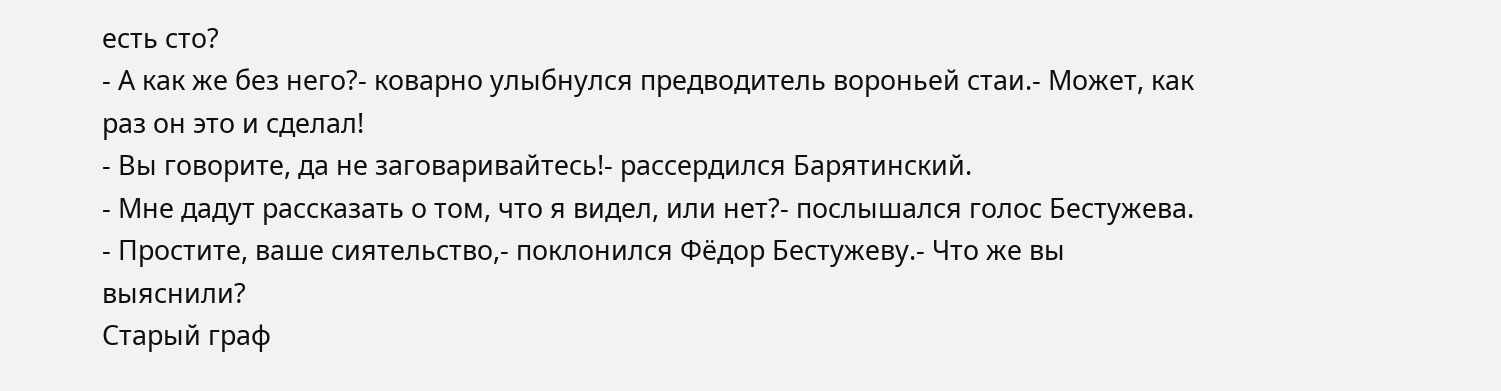есть сто?
- А как же без него?- коварно улыбнулся предводитель вороньей стаи.- Может, как раз он это и сделал!
- Вы говорите, да не заговаривайтесь!- рассердился Барятинский.
- Мне дадут рассказать о том, что я видел, или нет?- послышался голос Бестужева.
- Простите, ваше сиятельство,- поклонился Фёдор Бестужеву.- Что же вы выяснили?
Старый граф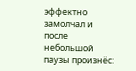эффектно замолчал и после небольшой паузы произнёс: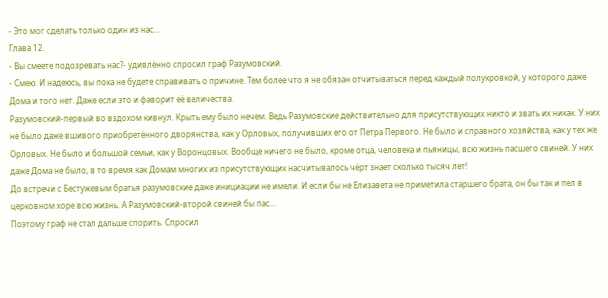- Это мог сделать только один из нас...
Глава 12.
- Вы смеете подозревать нас?- удивлённо спросил граф Разумовский.
- Смею. И надеюсь, вы пока не будете справивать о причине. Тем более что я не обязан отчитываться перед каждый полукровкой, у которого даже Дома и того нет. Даже если это и фаворит её величества.
Разумовский-первый во вздохом кивнул. Крыть ему было нечем. Ведь Разумовские действительно для присутствующих никто и звать их никак. У них не было даже вшивого приобретённого дворянства, как у Орловых, получивших его от Петра Первого. Не было и справного хозяйства, как у тех же Орловых. Не было и большой семьи, как у Воронцовых. Вообще ничего не было, кроме отца, человека и пьяницы, всю жизнь пасшего свиней. У них даже Дома не было, в то время как Домам многих из присутствующих насчитывалось чёрт знает сколько тысяч лет!
До встречи с Бестужевым братья разумовские даже инициации не имели. И если бы не Елизавета не приметила старшего брата, он бы так и пел в церковном хоре всю жизнь. А Разумовский-второй свиней бы пас...
Поэтому граф не стал дальше спорить. Спросил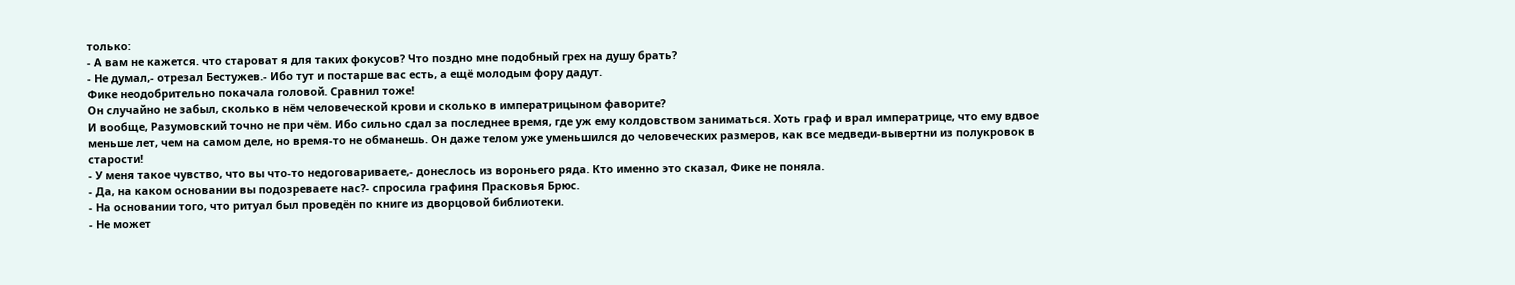только:
- А вам не кажется. что староват я для таких фокусов? Что поздно мне подобный грех на душу брать?
- Не думал,- отрезал Бестужев.- Ибо тут и постарше вас есть, а ещё молодым фору дадут.
Фике неодобрительно покачала головой. Сравнил тоже!
Он случайно не забыл, сколько в нём человеческой крови и сколько в императрицыном фаворите?
И вообще, Разумовский точно не при чём. Ибо сильно сдал за последнее время, где уж ему колдовством заниматься. Хоть граф и врал императрице, что ему вдвое меньше лет, чем на самом деле, но время-то не обманешь. Он даже телом уже уменьшился до человеческих размеров, как все медведи-вывертни из полукровок в старости!
- У меня такое чувство, что вы что-то недоговариваете,- донеслось из вороньего ряда. Кто именно это сказал, Фике не поняла.
- Да, на каком основании вы подозреваете нас?- спросила графиня Прасковья Брюс.
- На основании того, что ритуал был проведён по книге из дворцовой библиотеки.
- Не может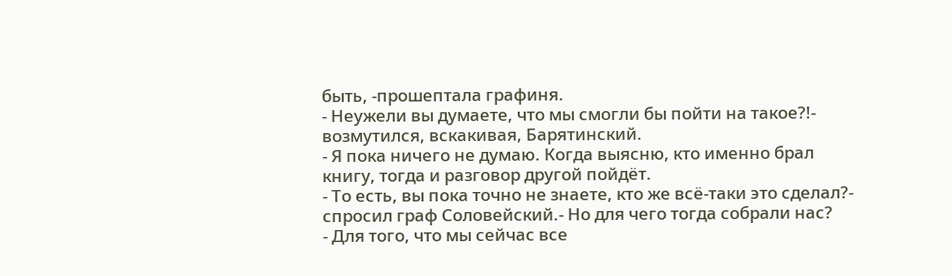быть, -прошептала графиня.
- Неужели вы думаете, что мы смогли бы пойти на такое?!- возмутился, вскакивая, Барятинский.
- Я пока ничего не думаю. Когда выясню, кто именно брал книгу, тогда и разговор другой пойдёт.
- То есть, вы пока точно не знаете, кто же всё-таки это сделал?- спросил граф Соловейский.- Но для чего тогда собрали нас?
- Для того, что мы сейчас все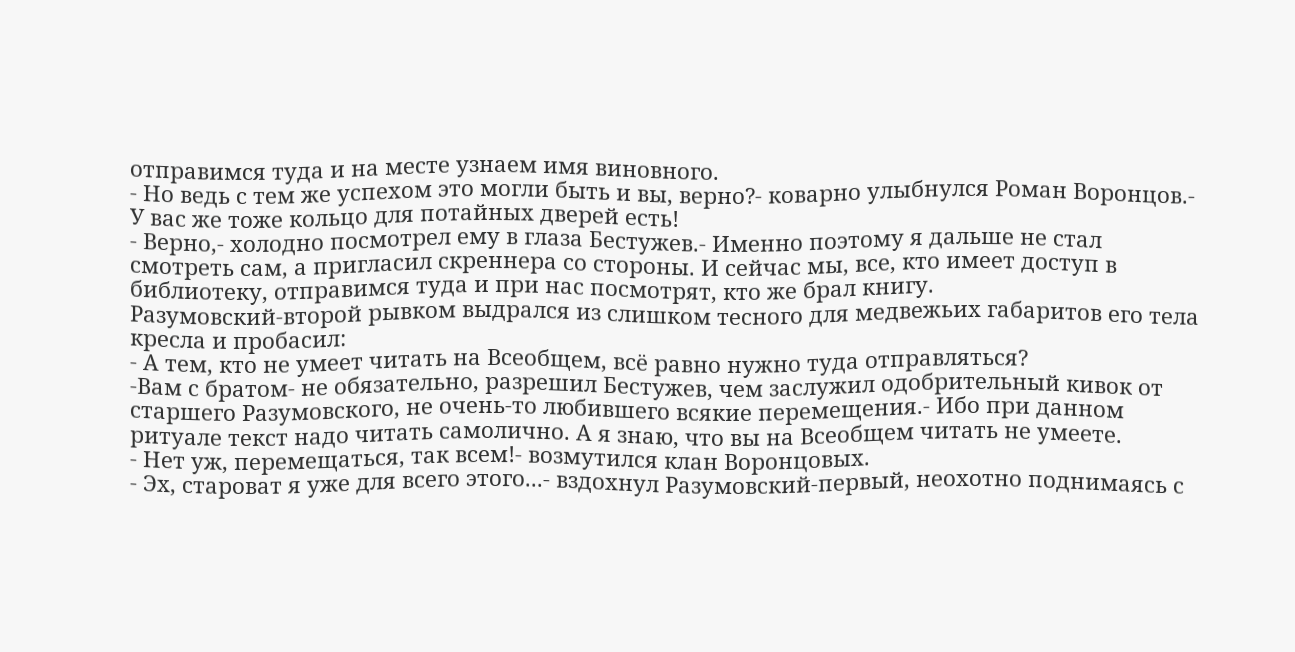отправимся туда и на месте узнаем имя виновного.
- Но ведь с тем же успехом это могли быть и вы, верно?- коварно улыбнулся Роман Воронцов.- У вас же тоже кольцо для потайных дверей есть!
- Верно,- холодно посмотрел ему в глаза Бестужев.- Именно поэтому я дальше не стал смотреть сам, а пригласил скреннера со стороны. И сейчас мы, все, кто имеет доступ в библиотеку, отправимся туда и при нас посмотрят, кто же брал книгу.
Разумовский-второй рывком выдрался из слишком тесного для медвежьих габаритов его тела кресла и пробасил:
- А тем, кто не умеет читать на Всеобщем, всё равно нужно туда отправляться?
-Вам с братом- не обязательно, разрешил Бестужев, чем заслужил одобрительный кивок от старшего Разумовского, не очень-то любившего всякие перемещения.- Ибо при данном ритуале текст надо читать самолично. А я знаю, что вы на Всеобщем читать не умеете.
- Нет уж, перемещаться, так всем!- возмутился клан Воронцовых.
- Эх, староват я уже для всего этого...- вздохнул Разумовский-первый, неохотно поднимаясь с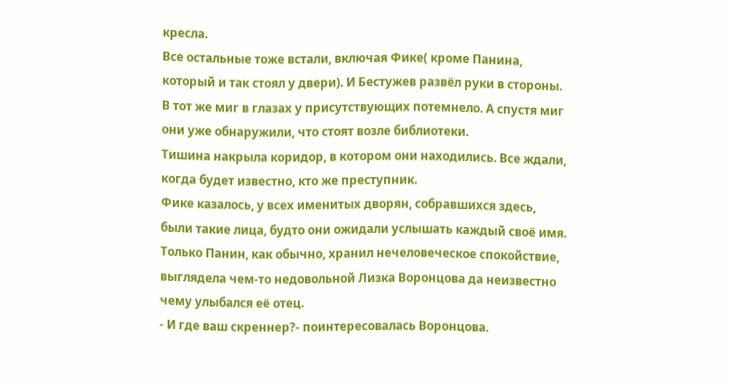кресла.
Все остальные тоже встали, включая Фике( кроме Панина, который и так стоял у двери). И Бестужев развёл руки в стороны.
В тот же миг в глазах у присутствующих потемнело. А спустя миг они уже обнаружили, что стоят возле библиотеки.
Тишина накрыла коридор, в котором они находились. Все ждали, когда будет известно, кто же преступник.
Фике казалось, у всех именитых дворян, собравшихся здесь, были такие лица, будто они ожидали услышать каждый своё имя. Только Панин, как обычно, хранил нечеловеческое спокойствие, выглядела чем-то недовольной Лизка Воронцова да неизвестно чему улыбался её отец.
- И где ваш скреннер?- поинтересовалась Воронцова.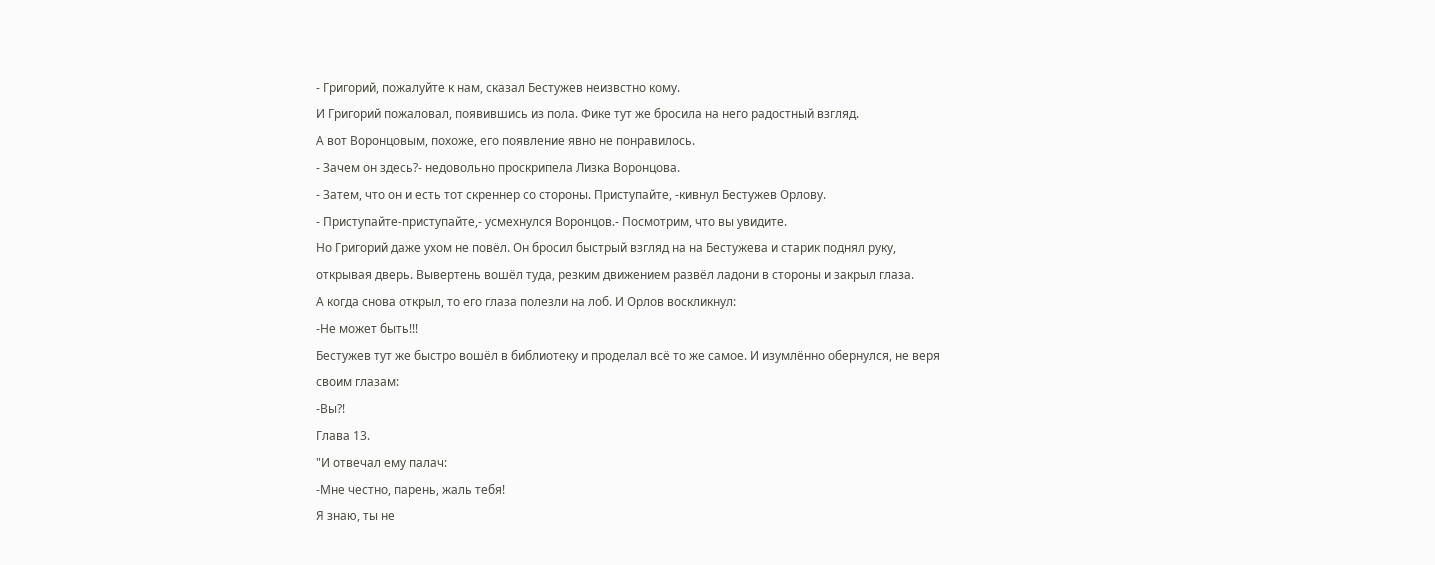- Григорий, пожалуйте к нам, сказал Бестужев неизвстно кому.
И Григорий пожаловал, появившись из пола. Фике тут же бросила на него радостный взгляд.
А вот Воронцовым, похоже, его появление явно не понравилось.
- Зачем он здесь?- недовольно проскрипела Лизка Воронцова.
- Затем, что он и есть тот скреннер со стороны. Приступайте, -кивнул Бестужев Орлову.
- Приступайте-приступайте,- усмехнулся Воронцов.- Посмотрим, что вы увидите.
Но Григорий даже ухом не повёл. Он бросил быстрый взгляд на на Бестужева и старик поднял руку, открывая дверь. Вывертень вошёл туда, резким движением развёл ладони в стороны и закрыл глаза.
А когда снова открыл, то его глаза полезли на лоб. И Орлов воскликнул:
-Не может быть!!!
Бестужев тут же быстро вошёл в библиотеку и проделал всё то же самое. И изумлённо обернулся, не веря своим глазам:
-Вы?!
Глава 13.
"И отвечал ему палач:
-Мне честно, парень, жаль тебя!
Я знаю, ты не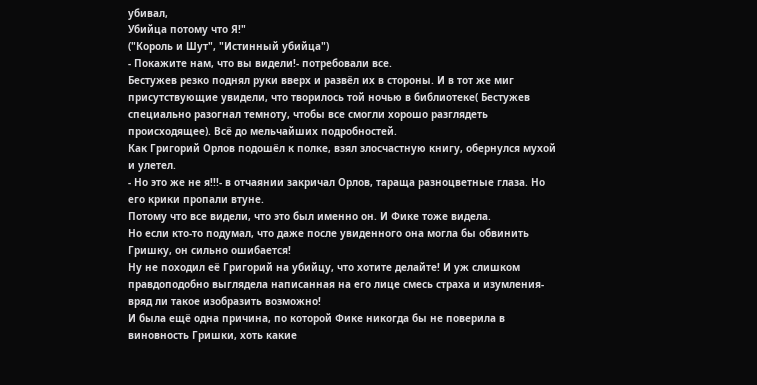убивал,
Убийца потому что Я!"
("Король и Шут", "Истинный убийца")
- Покажите нам, что вы видели!- потребовали все.
Бестужев резко поднял руки вверх и развёл их в стороны. И в тот же миг присутствующие увидели, что творилось той ночью в библиотеке( Бестужев специально разогнал темноту, чтобы все смогли хорошо разглядеть происходящее). Всё до мельчайших подробностей.
Как Григорий Орлов подошёл к полке, взял злосчастную книгу, обернулся мухой и улетел.
- Но это же не я!!!- в отчаянии закричал Орлов, тараща разноцветные глаза. Но его крики пропали втуне.
Потому что все видели, что это был именно он. И Фике тоже видела.
Но если кто-то подумал, что даже после увиденного она могла бы обвинить Гришку, он сильно ошибается!
Ну не походил её Григорий на убийцу, что хотите делайте! И уж слишком правдоподобно выглядела написанная на его лице смесь страха и изумления- вряд ли такое изобразить возможно!
И была ещё одна причина, по которой Фике никогда бы не поверила в виновность Гришки, хоть какие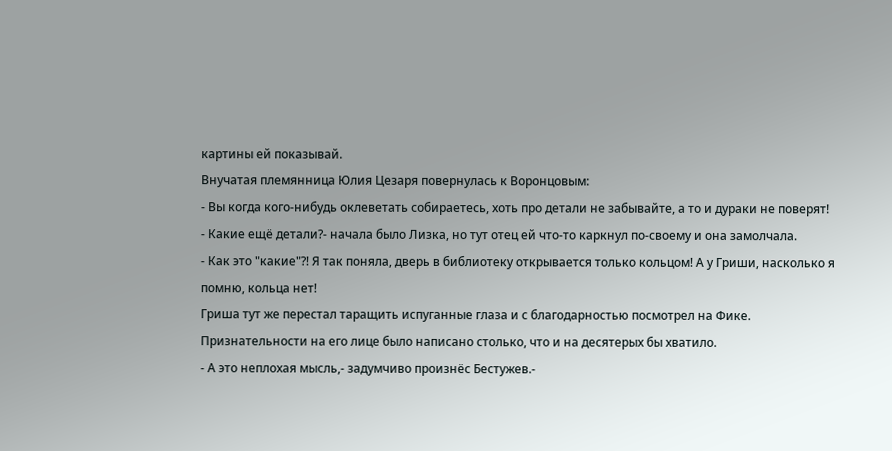картины ей показывай.
Внучатая племянница Юлия Цезаря повернулась к Воронцовым:
- Вы когда кого-нибудь оклеветать собираетесь, хоть про детали не забывайте, а то и дураки не поверят!
- Какие ещё детали?- начала было Лизка, но тут отец ей что-то каркнул по-своему и она замолчала.
- Как это "какие"?! Я так поняла, дверь в библиотеку открывается только кольцом! А у Гриши, насколько я помню, кольца нет!
Гриша тут же перестал таращить испуганные глаза и с благодарностью посмотрел на Фике. Признательности на его лице было написано столько, что и на десятерых бы хватило.
- А это неплохая мысль,- задумчиво произнёс Бестужев.-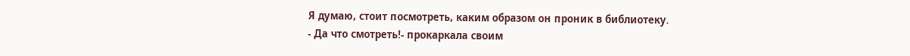Я думаю, стоит посмотреть, каким образом он проник в библиотеку.
- Да что смотреть!- прокаркала своим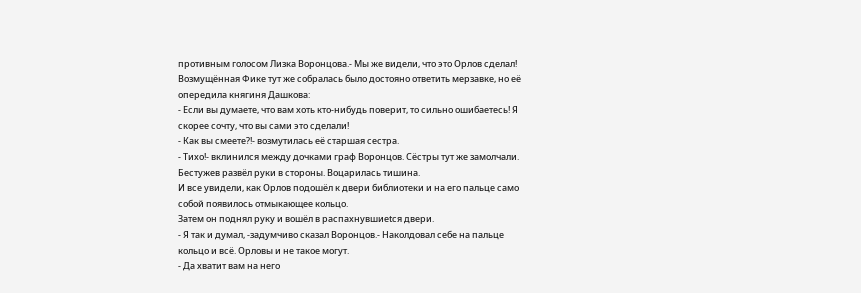противным голосом Лизка Воронцова.- Мы же видели, что это Орлов сделал!
Возмущённая Фике тут же собралась было достояно ответить мерзавке, но её опередила княгиня Дашкова:
- Если вы думаете, что вам хоть кто-нибудь поверит, то сильно ошибаетесь! Я скорее сочту, что вы сами это сделали!
- Как вы смеете?!- возмутилась её старшая сестра.
- Тихо!- вклинился между дочками граф Воронцов. Сёстры тут же замолчали.
Бестужев развёл руки в стороны. Воцарилась тишина.
И все увидели, как Орлов подошёл к двери библиотеки и на его пальце само собой появилось отмыкающее кольцо.
Затем он поднял руку и вошёл в распахнувшиеtся двери.
- Я так и думал, -задумчиво сказал Воронцов.- Наколдовал себе на пальце кольцо и всё. Орловы и не такое могут.
- Да хватит вам на него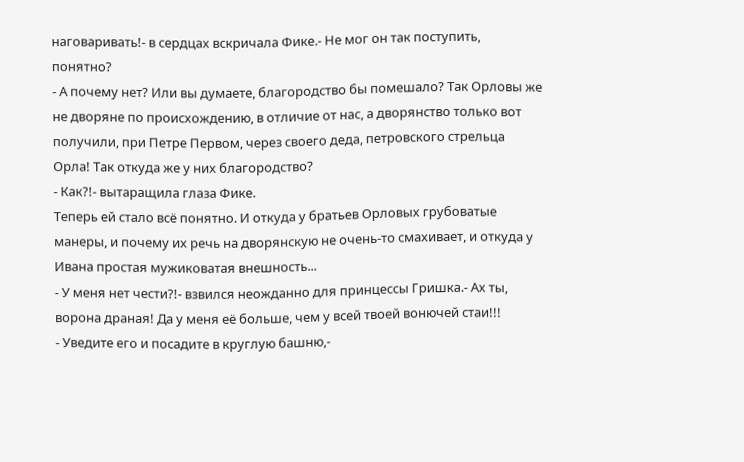наговаривать!- в сердцах вскричала Фике.- Не мог он так поступить, понятно?
- А почему нет? Или вы думаете, благородство бы помешало? Так Орловы же не дворяне по происхождению, в отличие от нас, а дворянство только вот получили, при Петре Первом, через своего деда, петровского стрельца Орла! Так откуда же у них благородство?
- Как?!- вытаращила глаза Фике.
Теперь ей стало всё понятно. И откуда у братьев Орловых грубоватые манеры, и почему их речь на дворянскую не очень-то смахивает, и откуда у Ивана простая мужиковатая внешность...
- У меня нет чести?!- взвился неожданно для принцессы Гришка.- Ах ты, ворона драная! Да у меня её больше, чем у всей твоей вонючей стаи!!!
- Уведите его и посадите в круглую башню,-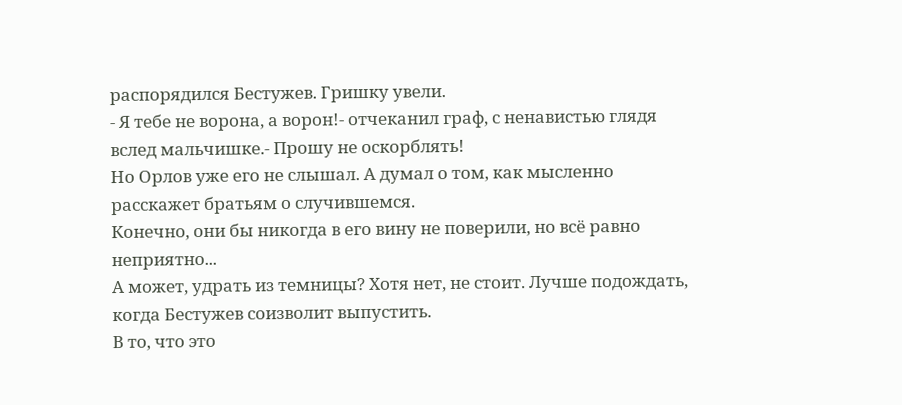распорядился Бестужев. Гришку увели.
- Я тебе не ворона, а ворон!- отчеканил граф, с ненавистью глядя вслед мальчишке.- Прошу не оскорблять!
Но Орлов уже его не слышал. А думал о том, как мысленно расскажет братьям о случившемся.
Конечно, они бы никогда в его вину не поверили, но всё равно неприятно...
А может, удрать из темницы? Хотя нет, не стоит. Лучше подождать, когда Бестужев соизволит выпустить.
В то, что это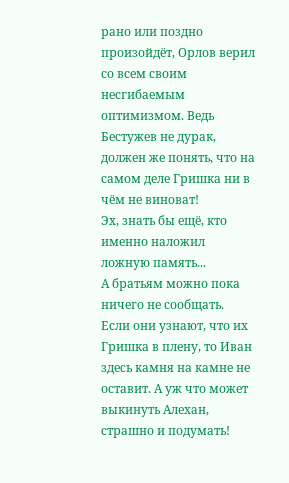рано или поздно произойдёт, Орлов верил со всем своим несгибаемым оптимизмом. Ведь Бестужев не дурак, должен же понять, что на самом деле Гришка ни в чём не виноват!
Эх, знать бы ещё, кто именно наложил ложную память...
А братьям можно пока ничего не сообщать. Если они узнают, что их Гришка в плену, то Иван здесь камня на камне не оставит. А уж что может выкинуть Алехан, страшно и подумать!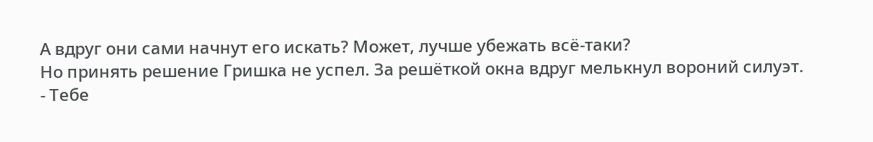А вдруг они сами начнут его искать? Может, лучше убежать всё-таки?
Но принять решение Гришка не успел. За решёткой окна вдруг мелькнул вороний силуэт.
- Тебе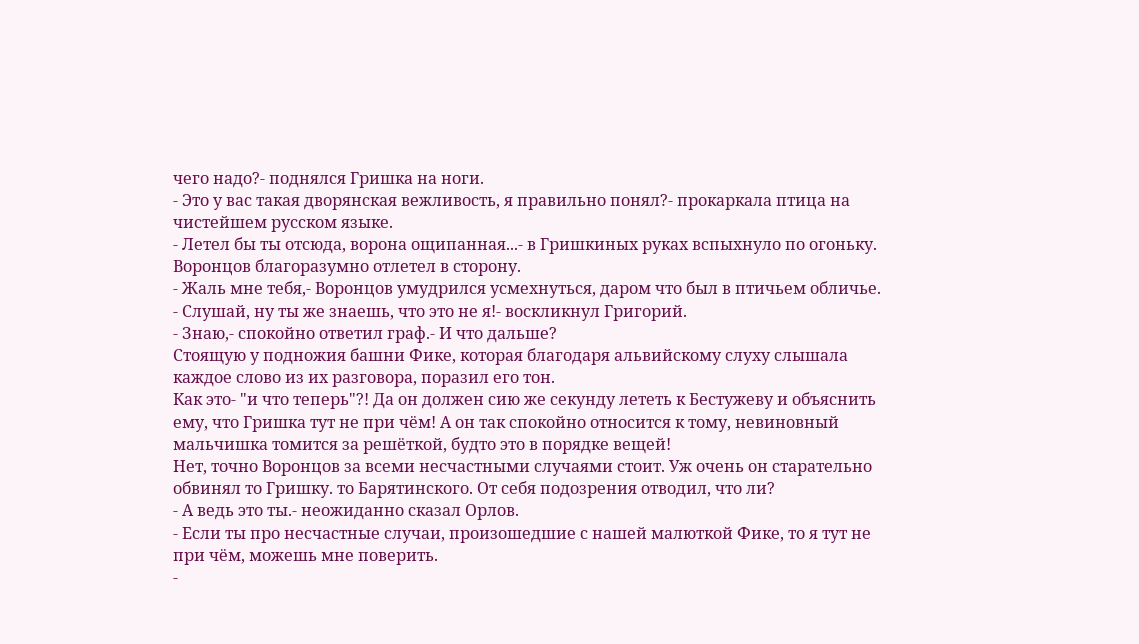чего надо?- поднялся Гришка на ноги.
- Это у вас такая дворянская вежливость, я правильно понял?- прокаркала птица на чистейшем русском языке.
- Летел бы ты отсюда, ворона ощипанная...- в Гришкиных руках вспыхнуло по огоньку. Воронцов благоразумно отлетел в сторону.
- Жаль мне тебя,- Воронцов умудрился усмехнуться, даром что был в птичьем обличье.
- Слушай, ну ты же знаешь, что это не я!- воскликнул Григорий.
- Знаю,- спокойно ответил граф.- И что дальше?
Стоящую у подножия башни Фике, которая благодаря альвийскому слуху слышала каждое слово из их разговора, поразил его тон.
Как это- "и что теперь"?! Да он должен сию же секунду лететь к Бестужеву и объяснить ему, что Гришка тут не при чём! А он так спокойно относится к тому, невиновный мальчишка томится за решёткой, будто это в порядке вещей!
Нет, точно Воронцов за всеми несчастными случаями стоит. Уж очень он старательно обвинял то Гришку. то Барятинского. От себя подозрения отводил, что ли?
- А ведь это ты.- неожиданно сказал Орлов.
- Если ты про несчастные случаи, произошедшие с нашей малюткой Фике, то я тут не при чём, можешь мне поверить.
-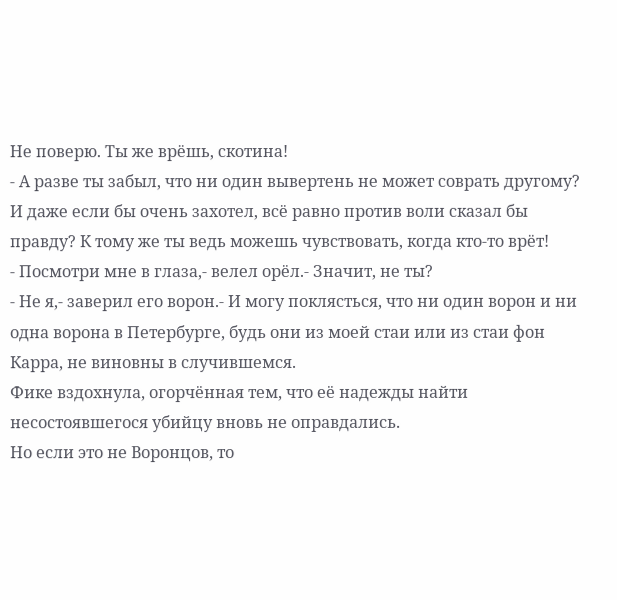Не поверю. Ты же врёшь, скотина!
- А разве ты забыл, что ни один вывертень не может соврать другому? И даже если бы очень захотел, всё равно против воли сказал бы правду? К тому же ты ведь можешь чувствовать, когда кто-то врёт!
- Посмотри мне в глаза,- велел орёл.- Значит, не ты?
- Не я,- заверил его ворон.- И могу поклясться, что ни один ворон и ни одна ворона в Петербурге, будь они из моей стаи или из стаи фон Карра, не виновны в случившемся.
Фике вздохнула, огорчённая тем, что её надежды найти несостоявшегося убийцу вновь не оправдались.
Но если это не Воронцов, то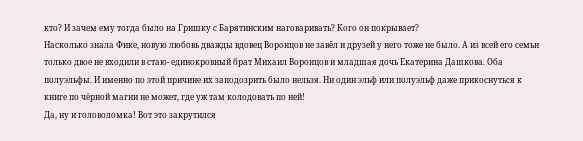кто? И зачем ему тогда было на Гришку с Барятинским наговаривать? Кого он покрывает?
Насколько знала Фике, новую любовь дважды вдовец Воронцов не завёл и друзей у него тоже не было. А из всей его семьи только двое не входили в стаю- единокровный брат Михаил Воронцов и младшая дочь Екатерина Дашкова. Оба полуэльфы. И именно по этой причине их заподозрить было нельзя. Ни один эльф или полуэльф даже прикоснуться к книге по чёрной магии не может, где уж там колодовать по ней!
Да, ну и головоломка! Вот это закрутился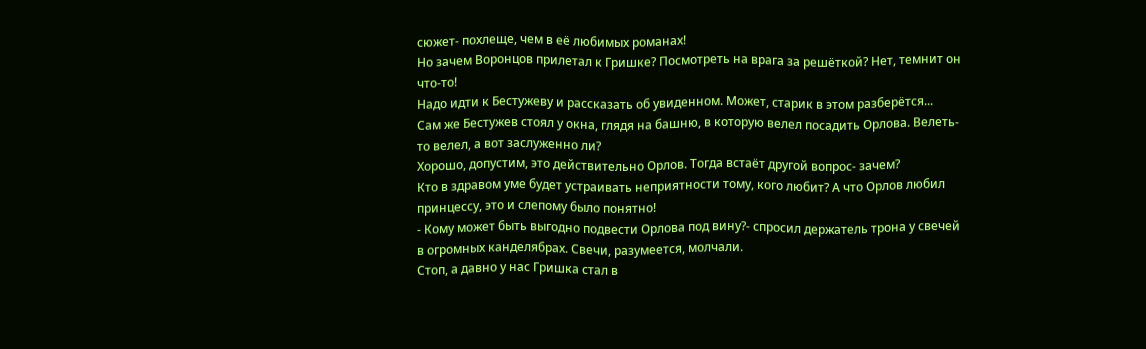сюжет- похлеще, чем в её любимых романах!
Но зачем Воронцов прилетал к Гришке? Посмотреть на врага за решёткой? Нет, темнит он что-то!
Надо идти к Бестужеву и рассказать об увиденном. Может, старик в этом разберётся...
Сам же Бестужев стоял у окна, глядя на башню, в которую велел посадить Орлова. Велеть-то велел, а вот заслуженно ли?
Хорошо, допустим, это действительно Орлов. Тогда встаёт другой вопрос- зачем?
Кто в здравом уме будет устраивать неприятности тому, кого любит? А что Орлов любил принцессу, это и слепому было понятно!
- Кому может быть выгодно подвести Орлова под вину?- спросил держатель трона у свечей в огромных канделябрах. Свечи, разумеется, молчали.
Стоп, а давно у нас Гришка стал в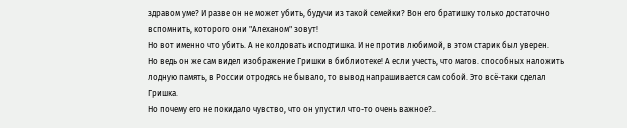здравом уме? И разве он не может убить, будучи из такой семейки? Вон его братишку только достаточно вспомнить, которого они "Алеханом" зовут!
Но вот именно что убить. А не колдовать исподтишка. И не против любимой, в этом старик был уверен.
Но ведь он же сам видел изображение Гришки в библиотеке! А если учесть, что магов. способных наложить лодную память, в России отродясь не бывало, то вывод напрашивается сам собой. Это всё-таки сделал Гришка.
Но почему его не покидало чувство, что он упустил что-то очень важное?..